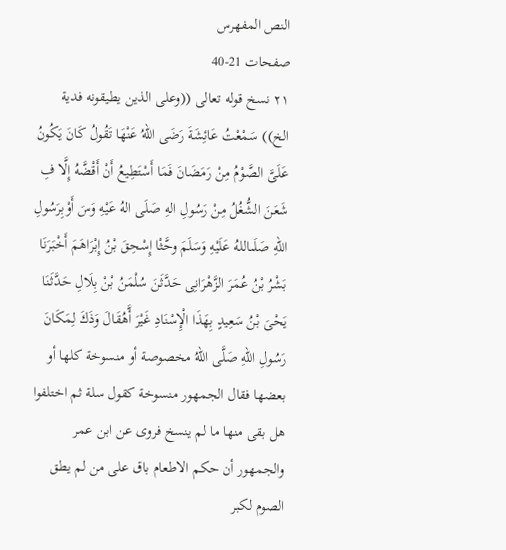النص المفهرس
صفحات 21-40
٢١ نسخ قوله تعالى ((وعلى الذين يطيقونه فدية الخ)) سَمْعْتُ عَائِشَةَ رَضَى اللهُ عَنْهَا تَقُولُ كَانَ يَكُونُ عَلَىَّ الصَّوْمُ مِنْ رَمَضَانَ فَمَا أَسْتَطِيعُ أَنْ أَقْضَّهُ إِلَّا فِ شَعَنَ الشُّغُلُ مِنْ رَسُولِ الهِ صَلَى الهُ عَيْهِ وَسَ أَوْبِرَسُولِ اللهِ صَلَىاللهُ عَلَيْهِ وَسَلَمَ وحَّثْا إِسْحِقَ بْنُ إِبْرَاهَمَ أَخْبَرَنَا بَشْرُ بْنُ عُمَرَ الزَّهْرَانِى حَدَّثَنَ سُلْمَنُ بْنْ بِلَالِ حَدَّثَنَا يَحْىَ بْنُ سَعِيدٍ بِهَذَا الْإِسْنَادِ غَيْرَ أَّهُقَالَ وَذَكَ لِمَكَانَ رَسُولِ اللهِ صَلَّى اللهُ مخصوصة أو منسوخة كلها أو بعضها فقال الجمهور منسوخة كقول سلة ثم اختلفوا هل بقى منها ما لم ينسخ فروى عن ابن عمر والجمهور أن حكم الاطعام باق على من لم يطق الصوم لكبر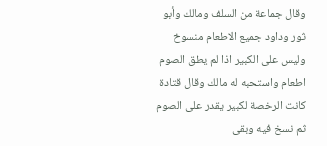وقال جماعة من السلف ومالك وأبو ثور وداود جميع الاطعام منسوخ وليس على الكبير اذا لم يطق الصوم اطعام واستحبه له مالك وقال قتادة كانت الرخصة لكبير يقدر على الصوم ثم نسخ فيه وبقى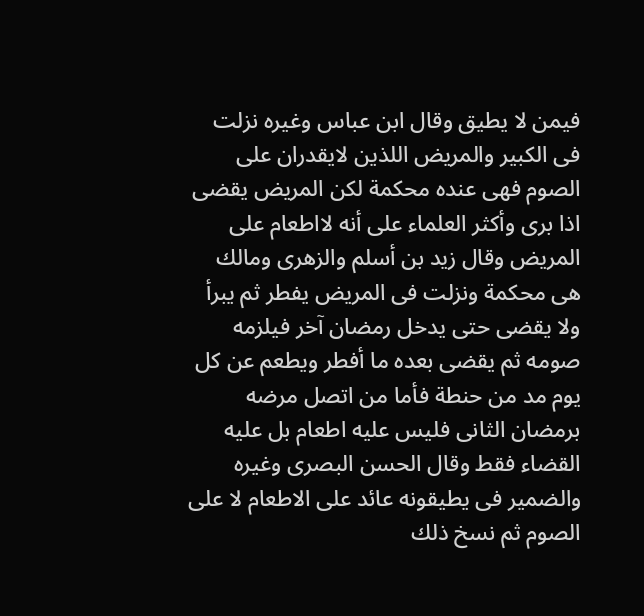فيمن لا يطيق وقال ابن عباس وغيره نزلت فى الكبير والمريض اللذين لايقدران على الصوم فهى عنده محكمة لكن المريض يقضى اذا برى وأكثر العلماء على أنه لااطعام على المريض وقال زيد بن أسلم والزهرى ومالك هى محكمة ونزلت فى المريض يفطر ثم يبرأ ولا يقضى حتى يدخل رمضان آخر فيلزمه صومه ثم يقضى بعده ما أفطر ويطعم عن كل يوم مد من حنطة فأما من اتصل مرضه برمضان الثانى فليس عليه اطعام بل عليه القضاء فقط وقال الحسن البصرى وغيره والضمير فى يطيقونه عائد على الاطعام لا على الصوم ثم نسخ ذلك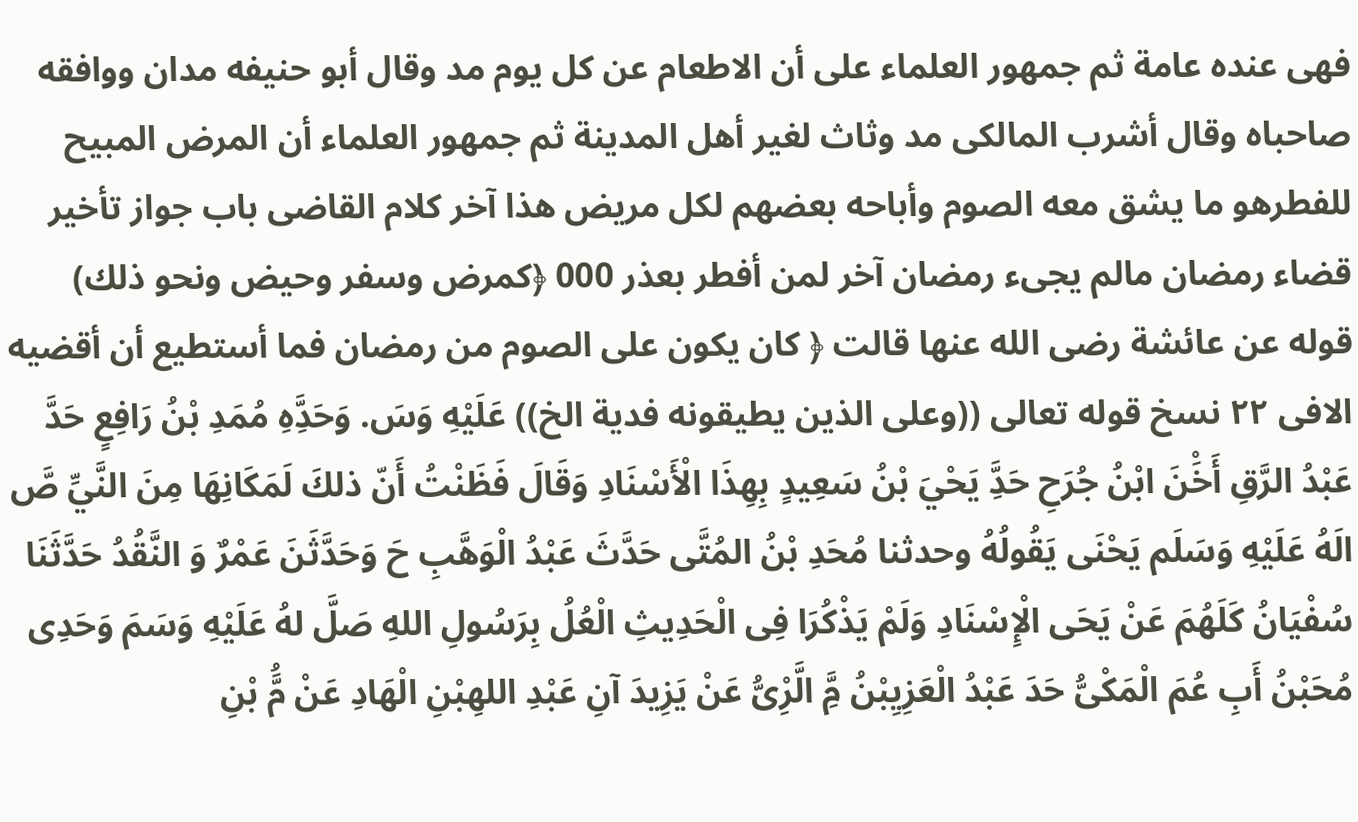فهى عنده عامة ثم جمهور العلماء على أن الاطعام عن كل يوم مد وقال أبو حنيفه مدان ووافقه صاحباه وقال أشرب المالكى مد وثاث لغير أهل المدينة ثم جمهور العلماء أن المرض المبيح للفطرهو ما يشق معه الصوم وأباحه بعضهم لكل مريض هذا آخر كلام القاضى باب جواز تأخير قضاء رمضان مالم يجىء رمضان آخر لمن أفطر بعذر 000 ﴿كمرض وسفر وحيض ونحو ذلك) قوله عن عائشة رضى الله عنها قالت ﴿ كان يكون على الصوم من رمضان فما أستطيع أن أقضيه الافى ٢٢ نسخ قوله تعالى ((وعلى الذين يطيقونه فدية الخ)) عَلَيْهِ وَسَ. وَحَدَِّهِ مُمَدِ بْنُ رَافِعٍ حَدَّ عَبْدُ الرَّقِ أَخَْنَ ابْنُ جُرَحِ حَدَِّ يَحْيَ بْنُ سَعِيدٍ بِهِذَا الْأَسْنَادِ وَقَالَ فَظَنْتُ أَنّ ذلكَ لَمَكَانِهَا مِنَ النَّيِّ صَّ الَهُ عَلَيْهِ وَسَلَم يَحْنَى يَقُولُهُ وحدثنا مُحَدِ بْنُ المُتَّى حَدَّثَ عَبْدُ الْوَهَّبِ حَ وَحَدَّثَنَ عَمْرٌ وَ النَّقُدُ حَدَّثَنَا سُفْيَانُ كَلَهُمَ عَنْ يَحَى الْإِسْنَادِ وَلَمْ يَذْكُرَا فِى الْحَدِيثِ الْعُلُ بِرَسُولِ اللهِ صَلَّ لهُ عَلَيْهِ وَسَمَ وَحَدِى مُحَبْنُ أَبِ عُمَ الْمَكْىُّ حَدَ عَبْدُ الْعَزِيِبْنُ مَِّ الَّرِْىُّ عَنْ يَزِيدَ آنِ عَبْدِ اللهِبْنِ الْهَادِ عَنْ مَُّ بْنِ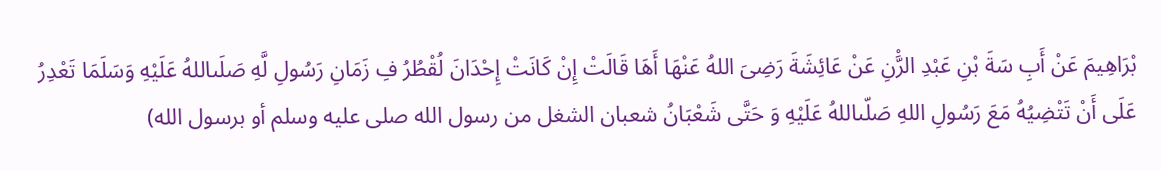بْرَاهِيمَ عَنْ أَبِ سَةَ بْنِ عَبْدِ الرَّْنِ عَنْ عَائِشَةَ رَضِىَ اللهُ عَنْهَا أَهَا قَالَتْ إِنْ كَانَتْ إِحْدَانَ لُقْطُرُ فِ زَمَانِ رَسُولِ لَّهِ صَلَىاللهُ عَلَيْهِ وَسَلَمَا تَعْدِرُ عَلَى أَنْ تَتْضِيُهُ مَعَ رَسُولِ اللهِ صَلّىاللهُ عَلَيْهِ وَ حَتَّى شَعْبَانُ شعبان الشغل من رسول الله صلى عليه وسلم أو برسول الله)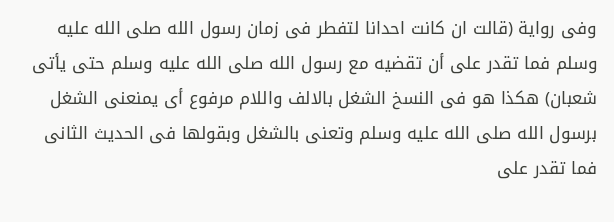وفى رواية (قالت ان كانت احدانا لتفطر فى زمان رسول الله صلى الله عليه وسلم فما تقدر على أن تقضيه مع رسول الله صلى الله عليه وسلم حتى يأتى شعبان) هكذا هو فى النسخ الشغل بالالف واللام مرفوع أى يمنعنى الشغل برسول الله صلى الله عليه وسلم وتعنى بالشغل وبقولها فى الحديث الثانى فما تقدر على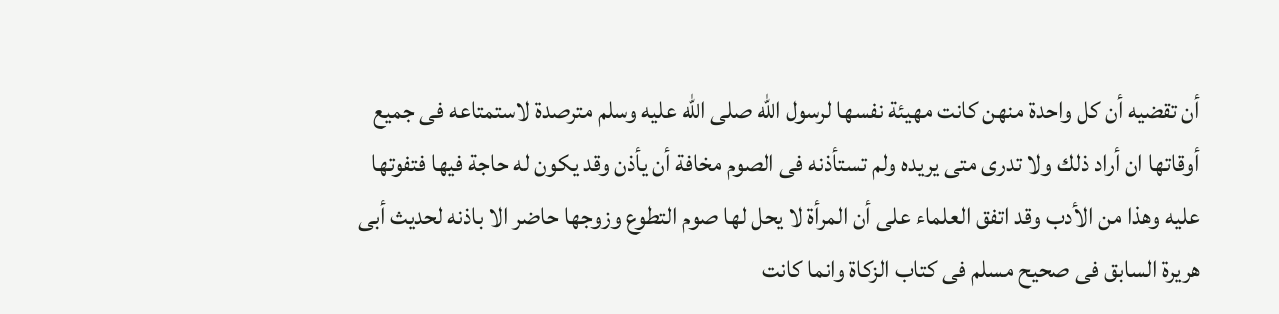أن تقضيه أن كل واحدة منهن كانت مهيئة نفسها لرسول الله صلى الله عليه وسلم مترصدة لاستمتاعه فى جميع أوقاتها ان أراد ذلك ولا تدرى متى يريده ولم تستأذنه فى الصوم مخافة أن يأذن وقد يكون له حاجة فيها فتفوتها عليه وهذا من الأدب وقد اتفق العلماء على أن المرأة لا يحل لها صوم التطوع وزوجها حاضر الا باذنه لحديث أبى هريرة السابق فى صحيح مسلم فى كتاب الزكاة وانما كانت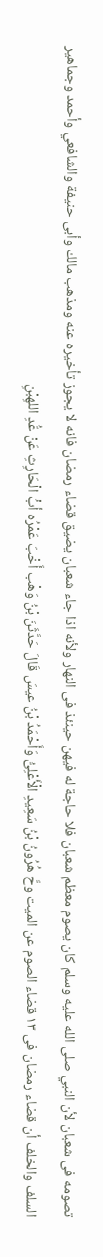تصومه فى شعبان لأن النبي صلى الله عليه وسلم كان يصوم معظم شعبان فلا حاجة له فيهن حينئذ فى النهار ولأنه اذا جاء شعبان يضيق قضاء رمضان فانه لا يجوز تأخيره عنه ومذهب مالك وأبى حنيفة والشافعي وأحمد وجماهير السلف والخلف أن قضاء رمضان فى ١٣ قضاء الصوم عن الميت وحَّ هُرُونُ بْنُ سَعِيدِ الْأَعْلِىُّ وَأَحْمَدُ بْنُ عيسَ قَالَ حَدَّثَنَ بْنُ وَهْب أَخْبَ عَمْرُه أبُْ الْحَارِثِ عَنْ عُّدِ اللهِبْنِ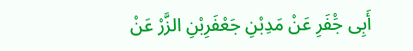أَبِى جَْفَرِ عَنْ مَدِبْنِ جَعْفَرِبْنِ الزَّرْ عَنْ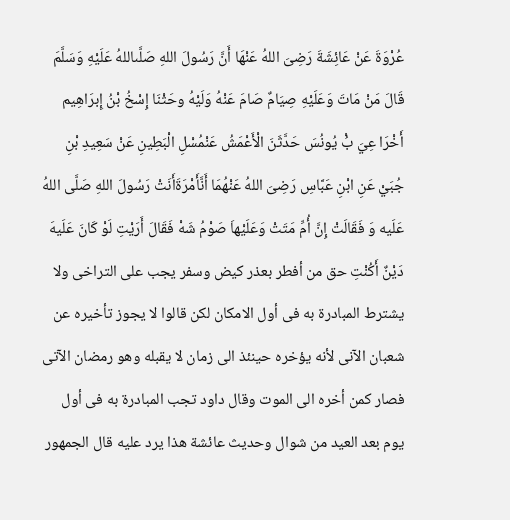عُرْوَةَ عَنْ عَائِشَةَ رَضِىَ اللهُ عَنْهَا أَنَّ رَسُولَ اللهِ صَلَّىاللهُ عَلَيْهِ وَسَلَّمَ قَالَ مَنْ مَاتَ وَعَلَيْهِ صِيَامٌ صَامَ عَنْهُ وَلَيْهُ وحَثْنَا إِسْخُ بْنُ إِبرَاهِيم أَخْرَا عِيَ بُْ يُونُسَ حَدَّثَنَ الْأَعْمَشُ عَنْمُسْلِ الْبَطِينِ عَنْ سَعِيدِ بْنِ جُبَيْ عَنِ ابْنِ عَبَّاسِ رَضِىَ اللهُ عَنْهُمَا أَنَّأَمْرَةَأَنَتْ رَسُولَ اللهِ صَلَّى اللهُ عَلَيه وَ فَقَالَتْ إِنَّ أُمِّ مَتَتْ وَعَلَيْهاَ صَوْمُ شَهْ فَقَالَ أَرَيْتِ لَوْ كَانَ عَلَيهَ دَيْنٌ أَكُنْتِ حق من أفطر بعذر كيض وسفر يجب على التراخى ولا يشترط المبادرة به فى أول الامكان لكن قالوا لا يجوز تأخيره عن شعبان الآنى لأنه يؤخره حينئذ الى زمان لا يقبله وهو رمضان الآتى فصار كمن أخره الى الموت وقال داود تجب المبادرة به فى أول يوم بعد العيد من شوال وحديث عائشة هذا يرد عليه قال الجمهور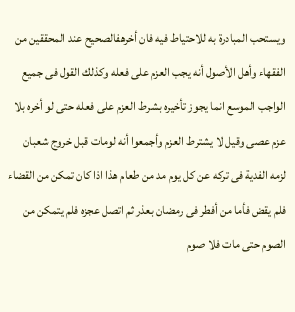ويستحب المبادرة به للاحتياط فيه فان أخرهفالصحيح عند المحققين من الفقهاء وأهل الأصول أنه يجب العزم على فعله وكذلك القول فى جميع الواجب الموسع انما يجوز تأخيره بشرط العزم على فعله حتى لو أخره بلا عزم عصى وقيل لا يشترط العزم وأجمعوا أنه لومات قبل خروج شعبان لزمه الفدية فى تركه عن كل يوم مد من طعام هذا اذا كان تمكن من القضاء فلم يقض فأما من أفطر فى رمضان بعذر ثم اتصل عجزه فلم يتمكن من الصوم حتى مات فلا صوم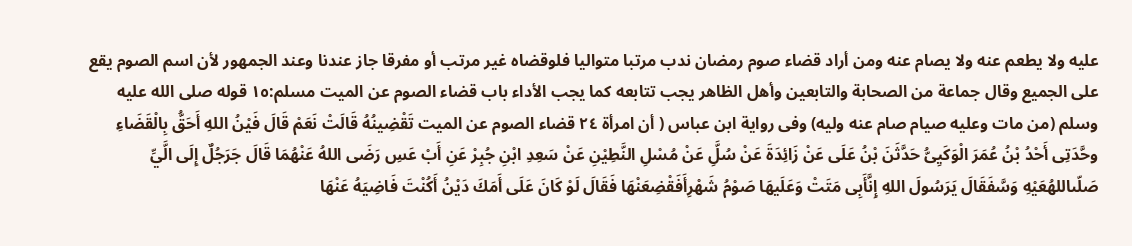عليه ولا يطعم عنه ولا يصام عنه ومن أراد قضاء صوم رمضان ندب مرتبا متواليا فلوقضاه غير مرتب أو مفرقا جاز عندنا وعند الجمهور لأن اسم الصوم يقع على الجميع وقال جماعة من الصحابة والتابعين وأهل الظاهر يجب تتابعه كما يجب الأداء باب قضاء الصوم عن الميت مسلم:١٥ قوله صلى الله عليه وسلم (من مات وعليه صيام صام عنه وليه) وفى رواية ابن عباس ( أن امرأة ٢٤ قضاء الصوم عن الميت تَقْضِينُهُ قَالَتْ نَعَمْ قَالَ فَيْنُ اللهِ أَحَقُّ بِالْقَضَاءِ وحَّدَتِى أَحْدُ بْنُ عُمَرَ الْوَكَيِىُّ حَدَّثَنَ بْنُ عَلَى عَنْ زَائِدَةَ عَنْ سُلَِّ عَنْ مُسْلِ النَّطِيْنِ عَنْ سَعِدِ ابْنِ جُبِرْ عَنِ أَبْ عَسِ رَضَى اللهُ عَنْهُمَا قَالَ جَرَجُلٌ إِلَى الَّيِّ صَلّىاللهُعَيْهِ وَسَّفَقَالَ يَرَسُولَ اللهِ إِنَّأَبِى مَتَتْ وَعَلَيهَا صَوْمُ شَهْرِأَفَقْضِعَنْهَا فَقَالَ لَوْ كَانَ عَلَى أَمَكَ دَيْنُ أَكُنْتَ فَاضِيَهُ عَنْهَا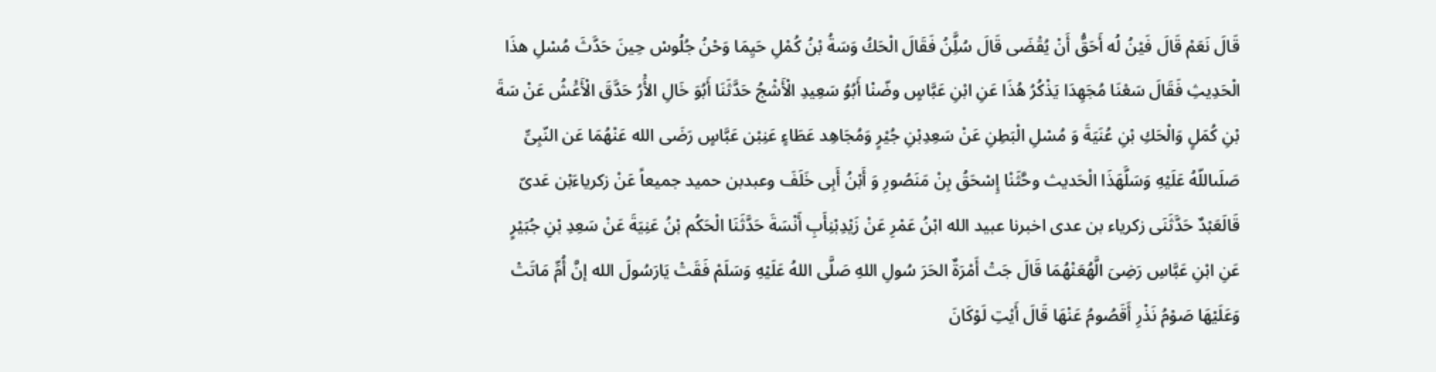قَالَ نَعَمْ قَالَ فَيْنُ لُه أَحَقُّ أَنْ يُقْضَى قَالَ سُلَِّنُ فَقَالَ الْحَكُ وَسَةُ بْنُ كُمْلِ حَيِمَا وَحْنُ جُلُوسْ حِينَ حَدَّثَ مُسْلِ هذَا الْحَدِيثِ فَقَالَ سَعْنَا مُجَهِدَا يَذْكُرُ هُذَا عَنِ ابْنِ عَبَّاسٍ وضّنْا أَبُوُ سَعِيدِ الْأَشْجُ حَدَّثَنَا أَبُوَ خَالِ الأَْرُ حَدَّقَ الْأَعَْشُ عَنْ سَةَ بْنِ كُمَلٍ وَالْحَكِ بْنِ عُنَيَةَ وَ مُسْلِ الْبَطِنِ عَنْ سَعِدِبْنِ جُيْرٍ وَمُجَاهِد عَطَاءٍ عَنِبْن عَبَّاسٍ رَضَى الله عَنْهُمَا عَن النّبِىِّ صَلَىاللّهُ عَلَيْهِ وَسَلَّهَذَا الْحَديث وحَّثَنْا إِسْحَقُ بِنْ مَنَصُورِ وَ أَبْنُ أَبِى خَلَفَ وعبدبن حميد جميعاً عَنْ زكریاءَبْن عَدیّ قَالَعَبْدٌ حَدَّثَنَی زکریاء بن عدى اخبرنا عبيد الله ابْنُ عَمْرِ عَنْ زَيْدِبْنِأَبِ أَنْسَةَ حَدَّثَنَا الْحَكُم بْنُ عَنِيَةَ عَنْ سَعِدِ بْنِ جُبَيْرٍ عَنِ ابْنِ عَبَّاسِ رَضِىَ الَّهُعَنْهُمَا قَالَ جَتْ أَمْرَةٌ الحَرَ سُولِ اللهِ صَلَّى اللهُ عَلَيْهِ وَسَلَمْ فَقَتْ يَارَسُولَ الله إنَّ أُمِّ مَاتَتْ وَعَلَيْهَا صَوْمُ نَذْرِ أَقَصُومُ عَنْهَا قَالَ أَيْتِ لَوْكَانَ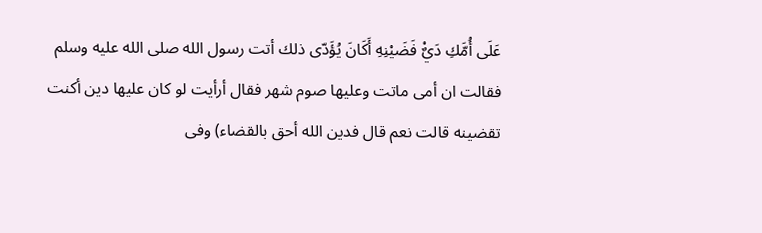عَلَى أُمَّكِ دَيٌْ فَضَيْنِهِ أَكَانَ يُؤَدّى ذلك أتت رسول الله صلى الله عليه وسلم فقالت ان أمى ماتت وعليها صوم شهر فقال أرأيت لو كان عليها دين أكنت تقضينه قالت نعم قال فدين الله أحق بالقضاء) وفى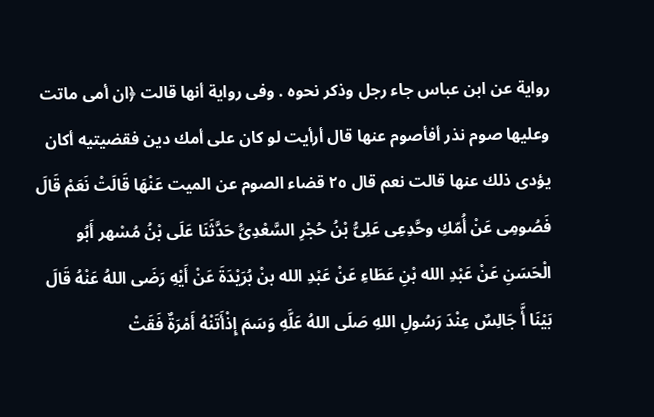رواية عن ابن عباس جاء رجل وذکر نحوه . وفى رواية أنها قالت ﴿ان أمی ماتت وعليها صوم نذر أفأصوم عنها قال أرأيت لو كان على أمك دين فقضيتيه أكان يؤدى ذلك عنها قالت نعم قال ٢٥ قضاء الصوم عن الميت عَنْهَا قَالَتْ نَعَمْ قَالَ فَصُومِى عَنْ أُمّكِ وحَّدِعِى عَلِىُّ بْنُ حُجْرِ السَّعْدِىُّ حَدَّثَنَا عَلَى بْنُ مُسْهر أَبُو الْحَسَنِ عَنْ عَبْدِ الله بْنِ عَطَاءِ عَنْ عَبْدِ الله بنْ بُرَيْدَةَ عَنْ أَيْهِ رَضَى اللهُ عَنْهُ قَالَ بَيْنَا أَّ جَالِسٌ عِنْدَ رَسُولِ اللهِ صَلَى اللهُ عَلَّهِ وَسَمَ إِذْأَتَنْهُ أَمْرَةٌ فَقَتْ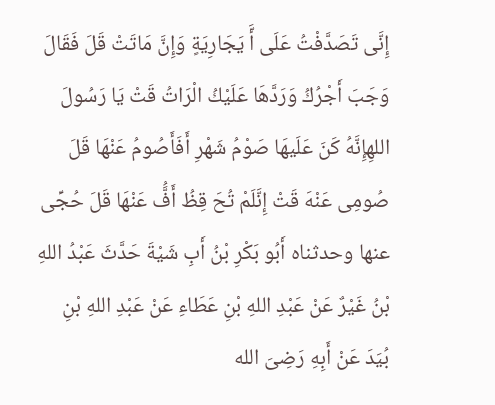إِنَّى تَصَدَّفْتُ عَلَى أَّ يَجَارِيَةٍ وَإِنَّ مَاتَتْ قَلَ فَقَالَ وَجَبَ أَجْرُكُ وَرَدَّهَا عَلَيْكُ الْرَاتُ قَتْ يَا رَسُولَ اللهِإِنَّهُ كَنَ عَلَيهَا صَوْمُ شَهْرِ أَفَأَصُومُ عَنْهَا قَلَ صُومِى عَنْهَ قَتْ إِنَّلَمْ تُحَ قِظُ أَفَُّ عَنْهَا قَلَ حُجِّى عنها وحدثناه أَبُو بَكْرِ بْنُ أَبِ شَيْةَ حَدَّثَ عَبْدُ اللهِ بْنُ غَيْرٌ عَنْ عَبْدِ اللهِ بْنِ عَطَاءِ عَنْ عَبْدِ اللهِ بْنِ بُيَدَ عَنْ أَبِهِ رَضِىَ الله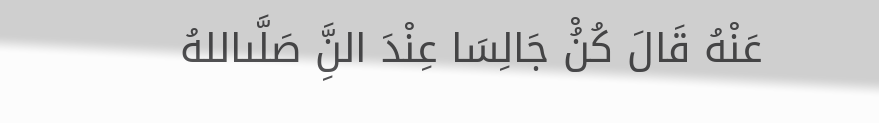عَنْهُ قَالَ كُنُْ جَالِسَا عِنْدَ النَِّ صَلَّىاللهُ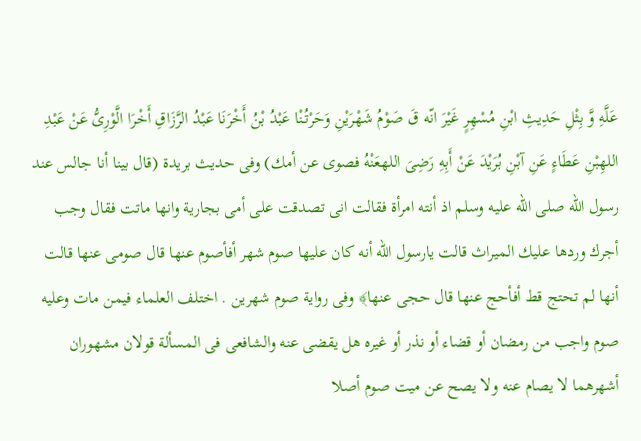عَلَّهِ وَّ بِثْلِ حَدِيثِ ابْنِ مُسْهِرٍ غَيْرَ انّه قَ صَوْمُ شَهْرَيْنِ وَحَرْتُنْا عَبْدُ بْنُ أَخْرَنَا عَبْدُ الرَّزَاقِ أَخْرَا الَّوْرِىُّ عَنْ عَبْدِ اللهِبْنِ عَطَاءٍ عَنِ آبْنِ بُرَيْدَ عَنْ أَبِهِ رَضِىَ اللهعَنْهُ فصوى عن أمك) وفى حديث بريدة (قال بينا أنا جالس عند رسول الله صلى الله عليه وسلم اذ أنته امرأة فقالت انى تصدقت على أمى بجارية وانها ماتت فقال وجب أجرك وردها عليك الميراث قالت يارسول الله أنه كان عليها صوم شهر أفأصوم عنها قال صومى عنها قالت أنها لم تحتج قط أفأحج عنها قال حجى عنها﴾ وفى رواية صوم شهرين . اختلف العلماء فيمن مات وعليه صوم واجب من رمضان أو قضاء أو نذر أو غيره هل يقضى عنه والشافعى فى المسألة قولان مشهوران أشهرهما لا يصام عنه ولا يصح عن ميت صوم أصلا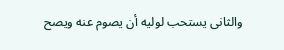والثانى يستحب لوليه أن يصوم عنه ويصح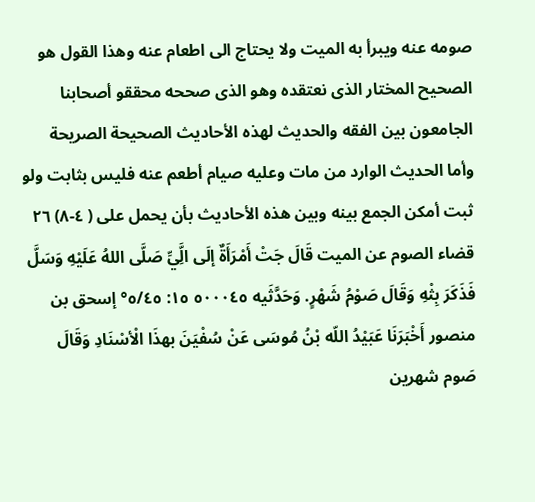صومه عنه ويبرأ به الميت ولا يحتاج الى اطعام عنه وهذا القول هو الصحيح المختار الذى نعتقده وهو الذى صححه محققو أصحابنا الجامعون بين الفقه والحديث لهذه الأحاديث الصحيحة الصريحة وأما الحديث الوارد من مات وعليه صيام أطعم عنه فليس بثابت ولو ثبت أمكن الجمع بينه وبين هذه الأحاديث بأن يحمل على ( ٤-٨) ٢٦ قضاء الصوم عن الميت قَالَ جَتْ أَمْرَأَةٌ إلَى الَِّيِّ صَلَّى اللهُ عَلَيْهِ وَسَلَّ فَذَكَرَ بِثْهِ وَقَالَ صَوْمُ شَهْرٍ. وَحَدَّثَيه ٥٠٠٠٤٥ ١٥: ٥/٤٥° إسحق بن منصور أَخْبَرَنَا عَبَيْدُ اللّه بْنُ مُوسَى عَنْ سُفْيَنَ بهذَا الْأسْنَادِ وَقَالَ صَوم شهرين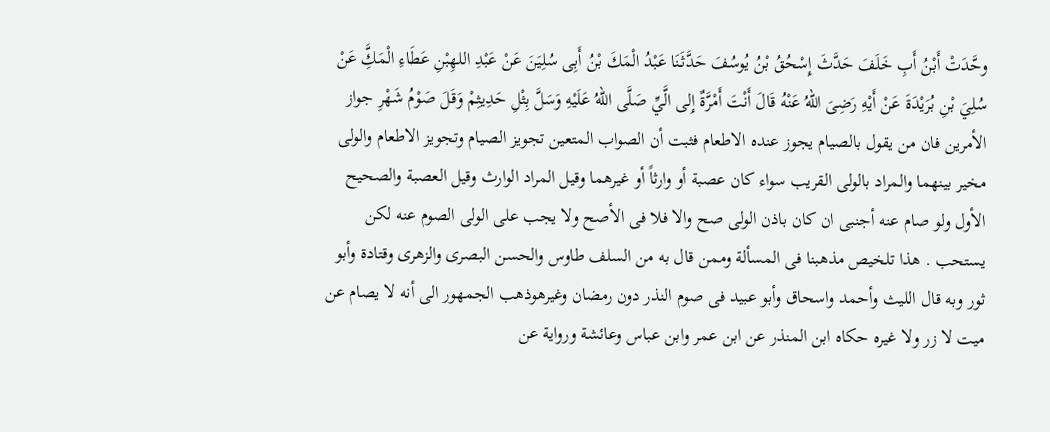وحَّدَتْ أَبْنُ أَبِ خَلَفَ حَدَّثَ إِسْحُقُ بْنُ يُوسُفَ حَدَّثَنَا عَبْدُ الْمَكَ بْنُ أَبِى سُلِيَنَ عَنْ عَبْدِ اللهِبْنِ عَطَاءِ الْمَكَِّ عَنْ سُلِيَ بْنِ بُرَيْدَةَ عَنْ أَيْهِ رَضِىَ اللهُ عَنْهُ قَالَ أَنْتَ أَمْرَّةٌ إِلى الَّيِّ صَلَّى اللهُ عَلَيْهِ وَسَلَّ بِثْلِ حَدِيثِمْ وَقَلَ صَوْمُ شَهْرِ جواز الأمرين فان من يقول بالصيام يجوز عنده الاطعام فثبت أن الصواب المتعين تجويز الصيام وتجويز الاطعام والولى مخير بينهما والمراد بالولى القريب سواء كان عصبة أو وارثاً أو غيرهما وقيل المراد الوارث وقيل العصبة والصحيح الأول ولو صام عنه أجنبى ان كان باذن الولى صح والا فلا فى الأصح ولا يجب على الولى الصوم عنه لكن يستحب . هذا تلخيص مذهبنا فى المسألة وممن قال به من السلف طاوس والحسن البصرى والزهرى وقتادة وأبو ثور وبه قال الليث وأحمد واسحاق وأبو عبيد فى صوم النذر دون رمضان وغيرهوذهب الجمهور الى أنه لا يصام عن ميت لا زر ولا غيره حكاه ابن المنذر عن ابن عمر وابن عباس وعائشة ورواية عن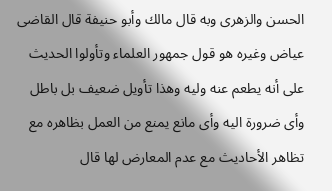الحسن والزهرى وبه قال مالك وأبو حنيفة قال القاضى عياض وغيره هو قول جمهور العلماء وتأولوا الحديث على أنه يطعم عنه وليه وهذا تأويل ضعيف بل باطل وأى ضرورة اليه وأى مانع يمنع من العمل بظاهره مع تظاهر الأحاديث مع عدم المعارض لها قال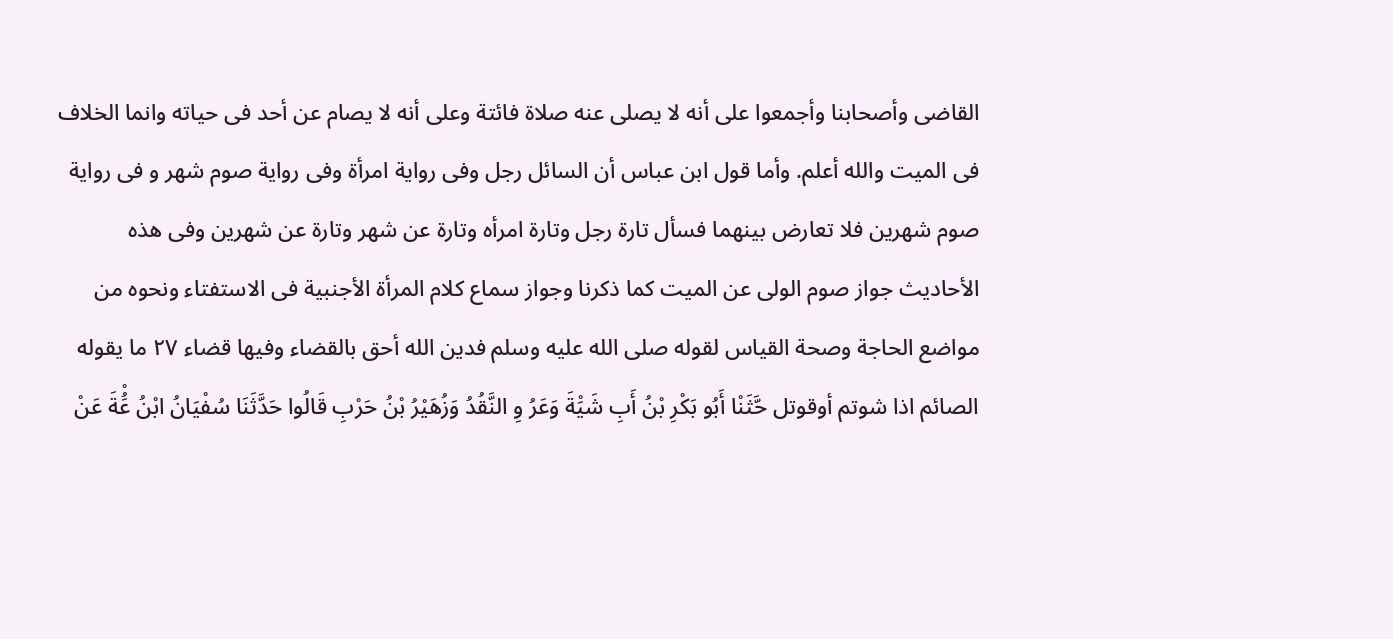القاضى وأصحابنا وأجمعوا على أنه لا يصلى عنه صلاة فائتة وعلى أنه لا يصام عن أحد فى حياته وانما الخلاف فى الميت والله أعلم. وأما قول ابن عباس أن السائل رجل وفى رواية امرأة وفى رواية صوم شهر و فی رواية صوم شهرین فلا تعارض بينهما فسأل تارة رجل وتارة امرأه وتارة عن شهر وتارة عن شهرين وفى هذه الأحاديث جواز صوم الولى عن الميت كما ذكرنا وجواز سماع كلام المرأة الأجنبية فى الاستفتاء ونحوه من مواضع الحاجة وصحة القياس لقوله صلى الله عليه وسلم فدين الله أحق بالقضاء وفيها قضاء ٢٧ ما يقوله الصائم اذا شوتم أوقوتل حَّثَنْا أَبُو بَكْرِ بْنُ أَبِ شَيَْةَ وَعَرُ وِ النَّقُدُ وَزُهَيْرُ بْنُ حَرْبِ قَالُوا حَدَّثَنَا سُفْيَانُ ابْنُ عَُْةَ عَنْ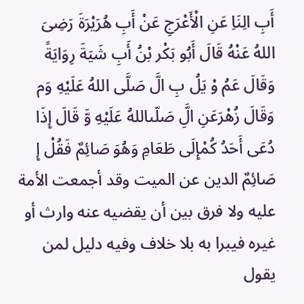أَبِ الِنَاِ عَنِ الْأَعْرَجِ عَنْ أَبِ هُرَيْرَةَ رَضِىَ اللهُ عَنْهُ قَالَ أَبُو بَكْر بْنُ أَبِ شَيَةَ رِوَايَةً وَقَالَ عَمُ وْ يَلُ بِ الَّ صَلَّى اللهُ عَلَيْهِ وَم وَقَالَ زُهْرَعَنِ الَِّ صَلّىاللهُ عَلَيْهِ وَّ قَالَ إِذَا دُعَى أَحَدُ كُمْإِلَى طَعَامِ وَهُوَ صَائِمٌ فَقُلْ إِ صَائِمٌ الدين عن الميت وقد أجمعت الأمة عليه ولا فرق بين أن يقضيه عنه وارث أو غيره فيبرا به بلا خلاف وفيه دليل لمن يقول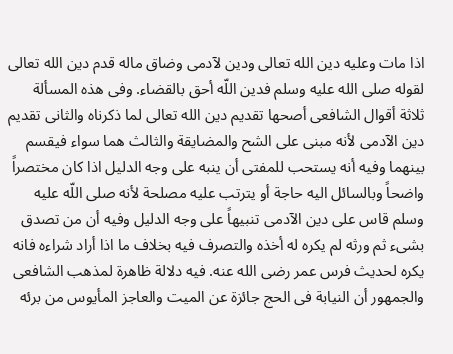اذا مات وعليه دين الله تعالی ودین لآدمی وضاق ماله قدم دين الله تعالى لقوله صلى الله عليه وسلم فدين اللّه أحق بالقضاء. وفى هذه المسألة ثلاثة أقوال الشافعى أصحها تقديم دين الله تعالى لما ذكرناه والثانى تقديم دين الآدمى لأنه مبنى على الشح والمضايقة والثالث هما سواء فيقسم بينهما وفيه أنه يستحب للمفتى أن ينبه على وجه الدليل اذا كان مختصراً واضحاً وبالسائل اليه حاجة أو يترتب عليه مصلحة لأنه صلى اللّه عليه وسلم قاس على دين الآدمى تنبيهاً على وجه الدليل وفيه أن من تصدق بشىء ثم ورثه لم يكره له أخذه والتصرف فيه بخلاف ما اذا أراد شراءه فانه يكره لحديث فرس عمر رضى الله عنه. فيه دلالة ظاهرة لمذهب الشافعى والجمهور أن النيابة فى الحج جائزة عن الميت والعاجز المأيوس من برئه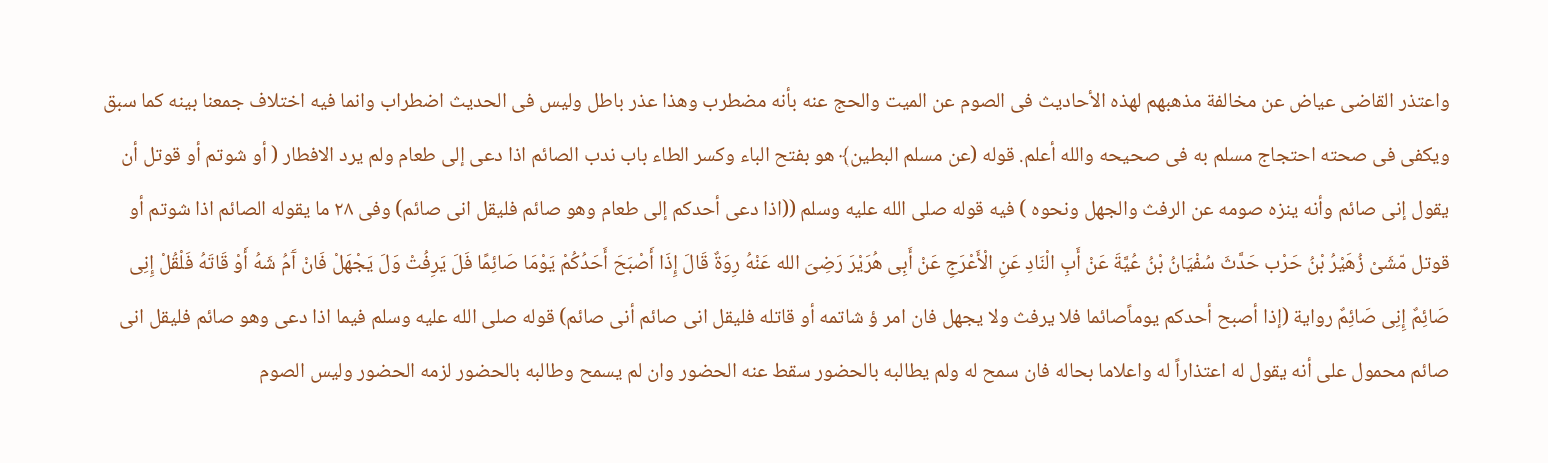واعتذر القاضى عياض عن مخالفة مذهبهم لهذه الأحاديث فى الصوم عن الميت والحج عنه بأنه مضطرب وهذا عذر باطل وليس فى الحديث اضطراب وانما فيه اختلاف جمعنا بينه كما سبق ويكفى فى صحته احتجاج مسلم به فى صحيحه والله أعلم. قوله (عن مسلم البطين﴾ هو بفتح الباء وكسر الطاء باب ندب الصائم اذا دعى إلى طعام ولم يرد الافطار ( أو شوتم أو قوتل أن يقول إنى صائم وأنه ينزه صومه عن الرفث والجهل ونحوه ) فيه قوله صلى الله عليه وسلم ((اذا دعى أحدكم إلى طعام وهو صائم فليقل انى صائم) وفى ٢٨ ما يقوله الصائم اذا شوتم أو قوتل مّشَىْ زُهَيْرُ بْنُ حَرْب حَدَّثَ سُفْيَانُ بْنُ عُيَّةَ عَنْ أَبِ الْنَادِ عَنِ الْأَعْرَجِ عَنْ أَبِى هُرَيْرَ رَضِىَ الله عَنْهُ رِوَةٌ قَالَ إِذَا أَصْبَحَ أَحَدُكُمْ يَوْمَا صَائِمًا فَلَ يَرِفُتْ وَلَ يَجْهَلْ فَانْ آَمُ شَهُ أَوْ قَاتَهُ فَلْقُلْ إِنِى صَائِمٌ إِنِى صَائِمٌ رواية (إذا أصبح أحدكم يوماًصائما فلا يرفث ولا يجهل فان امر ؤ شاتمه أو قاتله فليقل انى صائم أنى صائم) قوله صلى الله عليه وسلم فيما اذا دعى وهو صائم فليقل انى صائم محمول على أنه يقول له اعتذاراً له واعلاما بحاله فان سمح له ولم يطالبه بالحضور سقط عنه الحضور وان لم يسمح وطالبه بالحضور لزمه الحضور وليس الصوم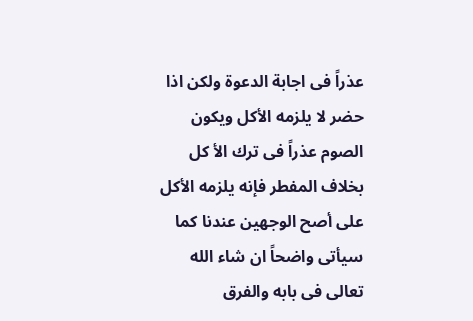عذراً فى اجابة الدعوة ولكن اذا حضر لا يلزمه الأكل ويكون الصوم عذراً فى ترك الأ كل بخلاف المفطر فإنه يلزمه الأكل على أصح الوجهين عندنا كما سيأتى واضحاً ان شاء الله تعالى فى بابه والفرق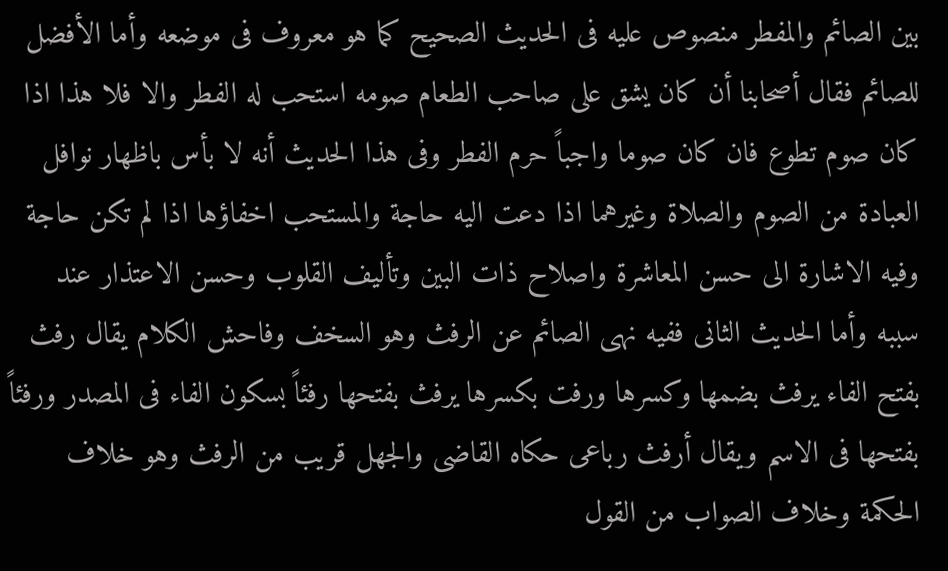بين الصائم والمفطر منصوص عليه فى الحديث الصحيح كما هو معروف فى موضعه وأما الأفضل للصائم فقال أصحابنا أن كان يشق على صاحب الطعام صومه استحب له الفطر والا فلا هذا اذا كان صوم تطوع فان كان صوما واجباً حرم الفطر وفى هذا الحديث أنه لا بأس باظهار نوافل العبادة من الصوم والصلاة وغيرهما اذا دعت اليه حاجة والمستحب اخفاؤها اذا لم تكن حاجة وفيه الاشارة الى حسن المعاشرة واصلاح ذات البين وتأليف القلوب وحسن الاعتذار عند سببه وأما الحديث الثانى ففيه نهى الصائم عن الرفث وهو السخف وفاحش الكلام يقال رفث بفتح الفاء يرفث بضمها وكسرها ورفت بكسرها يرفث بفتحها رفئاً بسكون الفاء فى المصدر ورفئاً بفتحها فى الاسم ويقال أرفث رباعى حكاه القاضى والجهل قريب من الرفث وهو خلاف الحكمة وخلاف الصواب من القول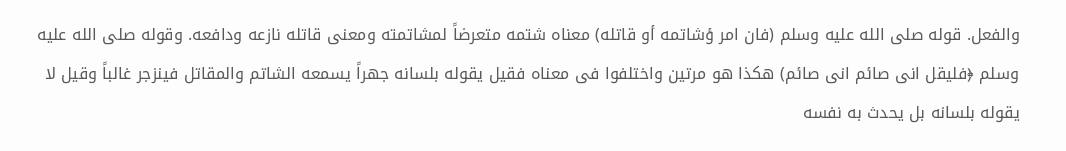والفعل. قوله صلى الله عليه وسلم (فان امر ؤشاتمه أو قاتله) معناه شتمه متعرضاً لمشاتمته ومعنى قاتله نازعه ودافعه. وقوله صلى الله عليه وسلم ﴿فليقل انى صائم انى صائم) هكذا هو مرتين واختلفوا فى معناه فقيل يقوله بلسانه جهراً يسمعه الشاتم والمقاتل فينزجر غالباً وقيل لا يقوله بلسانه بل يحدث به نفسه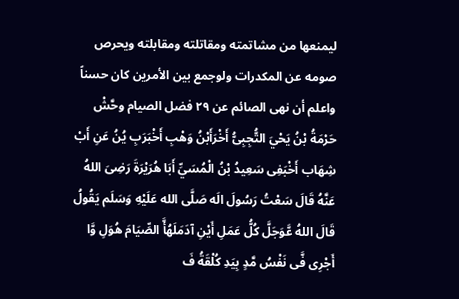ليمنعها من مشاتمته ومقاتلته ومقابلته ويحرص صومه عن المكدرات ولوجمع بين الأمرين كان حسناً واعلم أن نهى الصائم عن ٢٩ فضل الصيام وحَّشْ حَرْمَةُ بْنُ يَحْيَ التُّجِبِىُّ أَخْرَأَبْنُ وَهْبِ أَخْبَرَبِ يُنُ عَنِ أَبْ شِهَاب أَخْبَفِى سَعِيدُ بْنُ الْمُسَيِّ أَبَا هُرَيْرَةَ رَضِىَ اللهُ عَنَّهُ قَالَ سَعْتُ رَسُولَ الَه صَلَّى الله عَلَيْهِ وَسَلَم يَقُولُ قَالَ اللهُ عَّوَجَلَّ كُلُّ عَمَلِ أَيْنِ آدَمَلَهُأَّ الصِّيَامَ هُوَلِ وَّا أَجْرِى فَّى نَفْسُ مَّدٍ بِيَدِ كُلْقَةُ فَ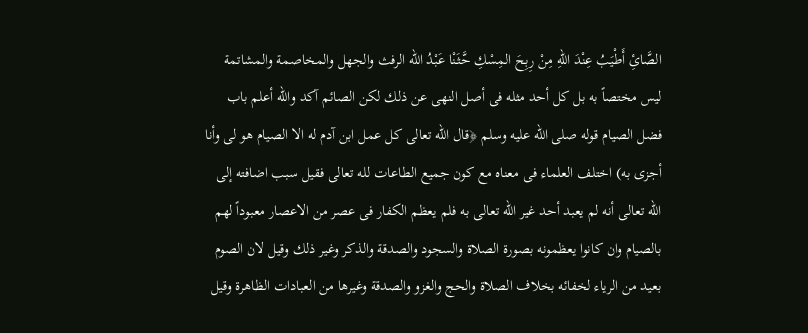الصَّائِ أَطْيَبُ عِنْدَ اللهِ مِنْ رِبِحَ المِسْكِ حَّثَنْا عَبْدُ الله الرفث والجهل والمخاصمة والمشاتمة ليس مختصاً به بل كل أحد مثله فى أصل النهى عن ذلك لكن الصائم آكد والله أعلم باب فضل الصيام قوله صلى الله عليه وسلم ﴿قال الله تعالى كل عمل ابن آدم له الا الصيام هو لى وأنا أجزى به) اختلف العلماء فى معناه مع كون جميع الطاعات لله تعالى فقيل سبب اضافته إلى الله تعالى أنه لم يعبد أحد غير الله تعالى به فلم يعظم الكفار فى عصر من الاعصار معبوداً لهم بالصيام وان كانوا يعظمونه بصورة الصلاة والسجود والصدقة والذكر وغير ذلك وقيل لان الصوم بعيد من الرياء لخفائه بخلاف الصلاة والحج والغزو والصدقة وغيرها من العبادات الظاهرة وقيل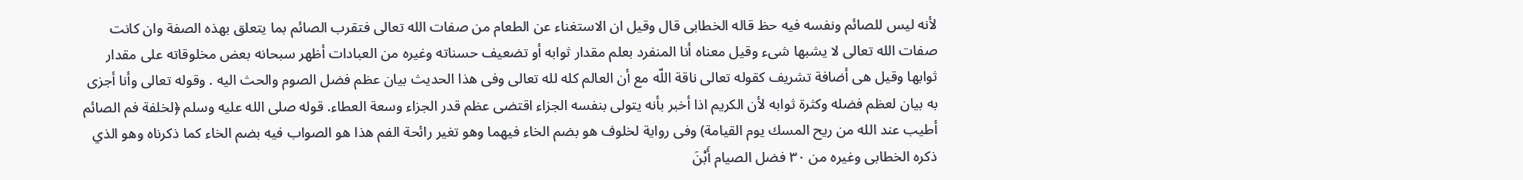لأنه ليس للصائم ونفسه فيه حظ قاله الخطابى قال وقيل ان الاستغناء عن الطعام من صفات الله تعالى فتقرب الصائم بما يتعلق بهذه الصفة وان كانت صفات الله تعالى لا يشبها شىء وقيل معناه أنا المنفرد بعلم مقدار ثوابه أو تضعيف حسناته وغيره من العبادات أظهر سبحانه بعض مخلوقاته على مقدار ثوابها وقيل هى أضافة تشريف كقوله تعالى ناقة اللّه مع أن العالم كله لله تعالى وفى هذا الحديث بيان عظم فضل الصوم والحث اليه . وقوله تعالى وأنا أجزى به بيان لعظم فضله وكثرة ثوابه لأن الكريم اذا أخبر بأنه يتولى بنفسه الجزاء اقتضى عظم قدر الجزاء وسعة العطاء. قوله صلى الله عليه وسلم ﴿لخلفة فم الصائم أطيب عند الله من ريح المسك يوم القيامة) وفى رواية لخلوف هو بضم الخاء فيهما وهو تغير رائحة الفم هذا هو الصواب فيه بضم الخاء كما ذكرناه وهو الذي ذكره الخطابى وغيره من ٣٠ فضل الصيام أَبْنَ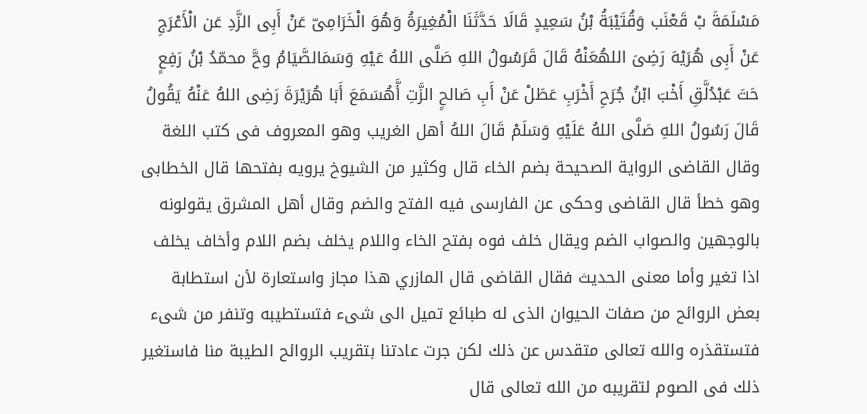مَسْلَمَةَ بْ قَعْنَب وَقُتَيْبَةُ بْنُ سَعِيدٍ قَالَا حَدَّثَنَا الْمُغِيرَةُ وَهُوَ الْخَرَامِىّ عَنْ أَبِى الزَّدِ عَن الْأَعْرَجِ عَنْ أَبِى هُرَيْهَ رَضِىَ اللهُعَنْهُ قَالَ قَرَسُولُ اللهِ صَلَّى اللهُ عَيْهِ وَسَمَالصَّيَامُ وحَّ محمّدُ بْنُ رَفِعٍ حَتَ عَبْدُلَّقِ أَخْبَ ابْنُ جُرَحِ أَخْرَبِ عَطَلْ عَنْ أَبِ صَالحٍ الزَّتِ أَّهُسَمَعَ أَبَا هُرَيْرَةَ رَضِى اللهُ عَنْهُ يَقُولُ قَالَ رَسُولُ اللهِ صَلَّى اللهُ عَلَيْهِ وَسَلَمْ قَالَ اللهُ أهل الغريب وهو المعروف فى كتب اللغة وقال القاضى الرواية الصحيحة بضم الخاء قال وكثير من الشيوخ يرويه بفتحها قال الخطابى وهو خطأ قال القاضى وحكى عن الفارسى فيه الفتح والضم وقال أهل المشرق يقولونه بالوجهين والصواب الضم ويقال خلف فوه بفتح الخاء واللام يخلف بضم اللام وأخاف يخلف اذا تغير وأما معنى الحديث فقال القاضى قال المازري هذا مجاز واستعارة لأن استطابة بعض الروائح من صفات الحيوان الذى له طبائع تميل الى شىء فتستطيبه وتنفر من شىء فتستقذره والله تعالى متقدس عن ذلك لكن جرت عادتنا بتقريب الروائح الطيبة منا فاستغير ذلك فى الصوم لتقريبه من الله تعالى قال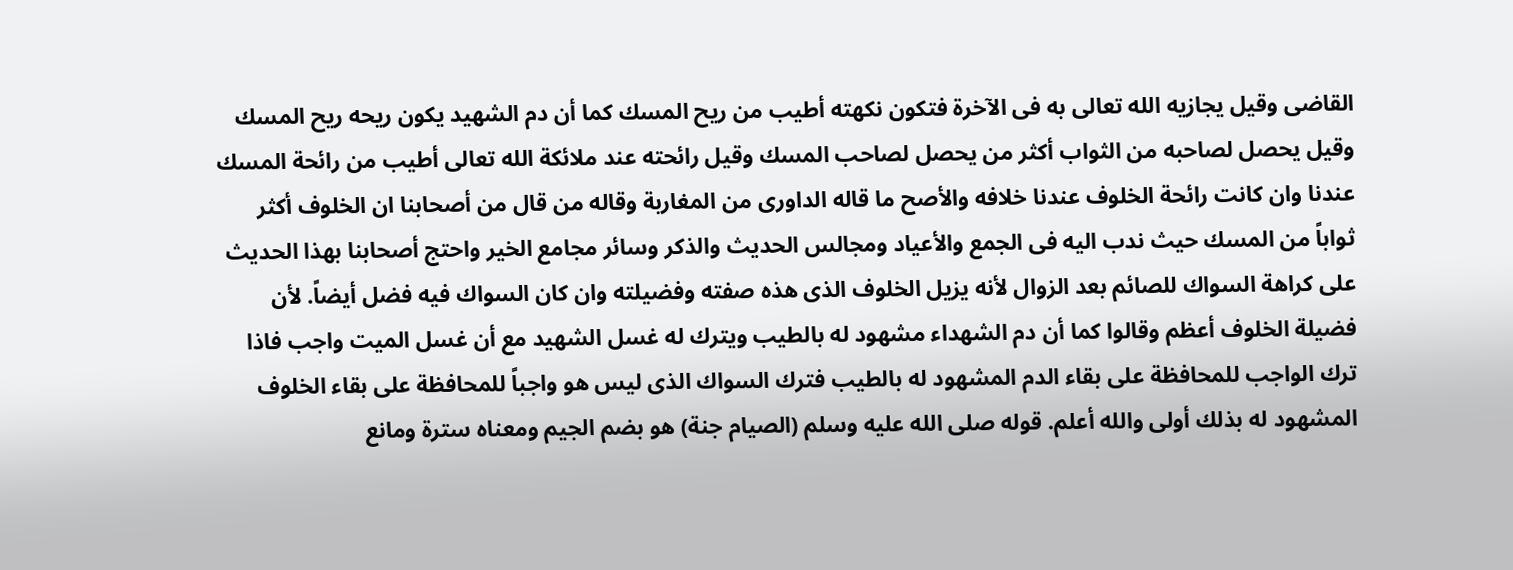القاضى وقيل يجازيه الله تعالى به فى الآخرة فتكون نكهته أطيب من ريح المسك كما أن دم الشهيد يكون ريحه ريح المسك وقيل يحصل لصاحبه من الثواب أكثر من يحصل لصاحب المسك وقيل رائحته عند ملائكة الله تعالى أطيب من رائحة المسك عندنا وان كانت رائحة الخلوف عندنا خلافه والأصح ما قاله الداورى من المغاربة وقاله من قال من أصحابنا ان الخلوف أكثر ثواباً من المسك حيث ندب اليه فى الجمع والأعياد ومجالس الحديث والذكر وسائر مجامع الخير واحتج أصحابنا بهذا الحديث على كراهة السواك للصائم بعد الزوال لأنه يزيل الخلوف الذى هذه صفته وفضيلته وان كان السواك فيه فضل أيضاً. لأن فضيلة الخلوف أعظم وقالوا كما أن دم الشهداء مشهود له بالطيب ويترك له غسل الشهيد مع أن غسل الميت واجب فاذا ترك الواجب للمحافظة على بقاء الدم المشهود له بالطيب فترك السواك الذى ليس هو واجباً للمحافظة على بقاء الخلوف المشهود له بذلك أولى والله أعلم. قوله صلى الله عليه وسلم (الصيام جنة) هو بضم الجيم ومعناه سترة ومانع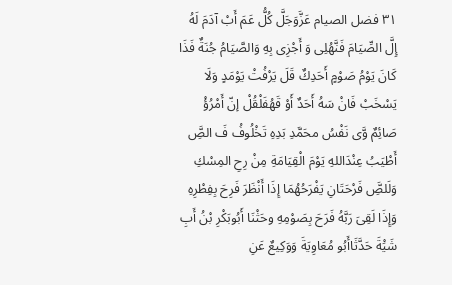٣١ فضل الصيام عَزَّوَجَلَّ كُلُّ عَمَ أَبْ آدَمَ لَهُ إِلَّ الصِّيَامَ فَنَّهُلِى وَ أَجْزِى بِهِ وَالصَّيَامُ جُنَةٌ فَذَا كَانَ يَوْمُ صَوْمٍ أَحَدِكٌ قَلَ يَرْفُتْ يَوْمَدٍ وَلَا يَسْخَبْ فَانْ سَهُ أَحَدٌ أَوْ قَهُفَلْقُلْ إنّ أَمْرُؤْ صَائِمٌ وَّى نَفْسُ محَمَّدِ بَدِهِ تَخْلُوفُ فَ الصَِّ أَطْيَبُ عِنْدَاللهِ يَوْمَ الْقِيَامَةِ مِنْ رِحِ المِسْكِ وَلَلصَِّ فَرْحَتَانِ يَفْرَحُهُمَا إِذَا أَنْظَرَ فَرِحَ بِفِطْرِهِ وَإِذَا لَقِىَ رَبَّهُ فَرَحَ بِصَوْمِهِ وحَثْنَا أَبُوبَكْرِ بْنُ أَبِ شَيَْةَ حَدَّثَاأَبُو مُعَاوِيَةَ وَوَكِيعٌ عَنِ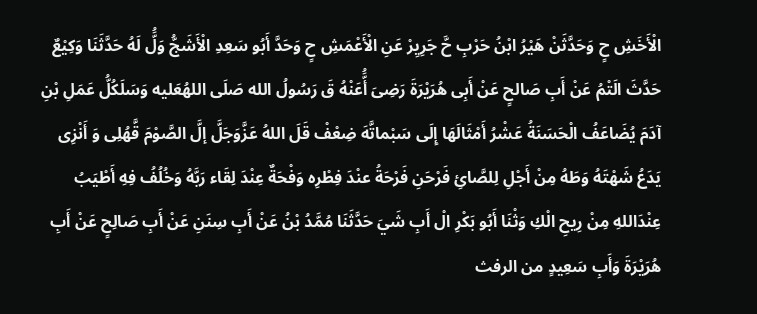الْأَخَشِ حٍ وَحَدَّثَنْ هَيْرُ ابْنُ حَرْبِ حَّ جَرِيِرْ عَنِ الْأَعْمَشِ حٍ وَحَدَّ أَبُو سَعِدِ الْأَشَجُّ وَلَُّ لَهُ حَدَّثَنَا وَكِيْعٌ حَدَّثَ الَتْمُ عَنْ أَبِ صَالحٍ عَنْ أَبِى هُرَيْرَةَ رَضِىَ أَُّعَنْهُ قَ رَسُولُ الله صَلَى اللهُعَليه وَسَلَكُلُّ عَمَلِ بْنِ آدَمَ يُضَاعَفُ الْحَسَنَةُ عَشْرُ أَمْثَالَهَا إِلَى سَبْماتَّهَ ضِعْفْ قَلَ اللهُ عَزَّوَجَلَّ إلَّ الصَّوْمَ قَّهُلِى وَ أَنْزِى يَدَعُ شَهْتَهُ وَطَهُ مِنْ أَجْلِ لِلصَّائِ فَرْحَنِ فَرْحَةُ عنْدَ فِطْرِه وَفْحَةٌ عِنْدَ لِقَاء رَبَّهُ وَخُلُفُ فِهِ أَطْيَبُ عِنْدَاللهِ مِنْ رِيحِ الْكِ وَثْنَا أَبُو بَكْرِ الْ أَبِ شَيَ حَدَّثَنَا مُمَّدُ بْنُ عَنْ أَبِ سِنَنِ عَنْ أَبِ صَالِحٍ عَنْ أَبِ هُرَيْرَةَ وَأَبِ سَعِيدٍ من الرفث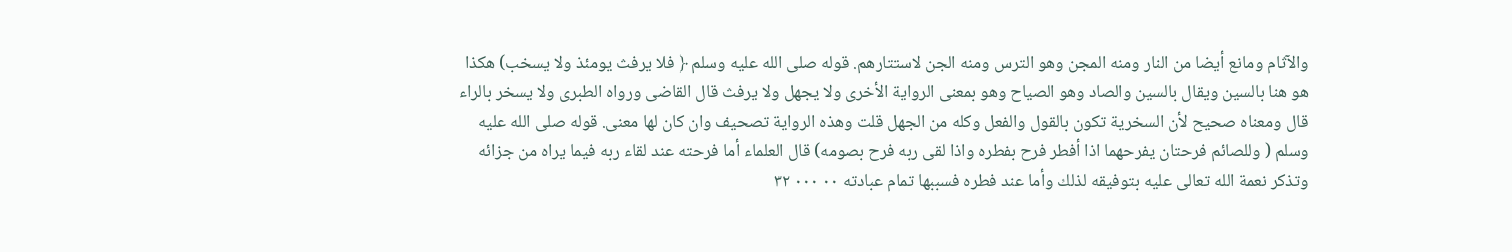والآثام ومانع أيضا من النار ومنه المجن وهو الترس ومنه الجن لاستتارهم. قوله صلى الله عليه وسلم ﴿ فلا يرفث يومئذ ولا يسخب) هكذا هو هنا بالسين ويقال بالسين والصاد وهو الصياح وهو بمعنى الرواية الأخرى ولا يجهل ولا يرفث قال القاضى ورواه الطبرى ولا يسخر بالراء قال ومعناه صحيح لأن السخرية تكون بالقول والفعل وكله من الجهل قلت وهذه الرواية تصحيف وان كان لها معنى. قوله صلى الله عليه وسلم ( وللصائم فرحتان يفرحهما اذا أفطر فرح بفطره واذا لقى ربه فرح بصومه) قال العلماء أما فرحته عند لقاء ربه فيما يراه من جزائه وتذكر نعمة الله تعالى عليه بتوفيقه لذلك وأما عند فطره فسببها تمام عبادته ٠٠ ٠٠٠ ٣٢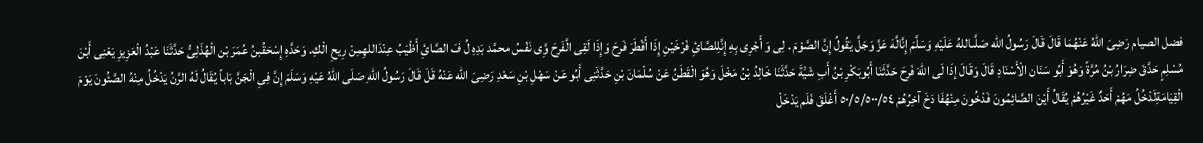فضل الصيام رَضِىَ اللهُ عَنْهُمَا قَالَ قَالَ رَسُولُ الله صَلَّىاللهُ عَلَيْهِ وَسَلَّمَ إِنَّالَّهَ عَزَّ وَجَلَّ يَقُولُ إِنَّ الصَّوْمَ . لِى وَ أَجْرِى بِهِ إِنَّلِلصَّائِ فَرْخَيْنِ إِذَا أَقْطَرَ فَرِحَ وَإِذَا لَقِى الَّفَرِحَ وَِّى نَفْسُ محمَّد بَدِهِ لُ فَ الصَّائِ أَظْيَبُ عِنْدَاللهِمِنْ رِيحِ الْكِ. وَحَدَّهِ إِسْحَقُبنُ عُمَرَ بْن الْهُذَلِىُّ حَدَّثَنَا عَبْدُ الْعَزِيزِ يَعْنِى أَبْنَ مُسْلِمٍ حَدَّقَ ضِرَارُ بْنُ مُرَّةً وَهُوَ أَبُو سَنَان الْأَسْنَادِ قَالَ وَقَالَ إذَا لَى اللهَ فَرِحَ حَدَّثَنَا أَبُوبَكْرِ بْنُ أَبِ شَيَْةَ حَدَّثَنَا خَالِدُ بْنُ مَخْلَ وَهُوَ الْقَطَنُ عَنْ سُلْمَانَ بْنِ حَدَّثَنِى أَبُو عَنْ سَهْلِ بْنِ سَعْدِ رَضِىَ الله عَنْهُ قَلَ قَالَ رَسُولُ اللهِ صَلَى اللهُ عَيْهِ وَسَلَمَ إِنَّ فِىِ الْجَنَّ بَاباً يُقَالُ لَهُ الرَّنُ يَدْخُلُ مِنْهُ الصَّئُونَ يَوْمَ الْقِيَامَةِلَدْخُلُ مَهُمْ أَحَدٌ غَيْرُهُمْ يُقَالُ أَيْنَ الصَّائِمُونَ فَدْخُونَ مِنْهُفَا دَخَ آخِرُهُمْ ٥٠/٥/٥٠٠/٥٤ أَغْلَقَ فَلَم يَدْخَلْ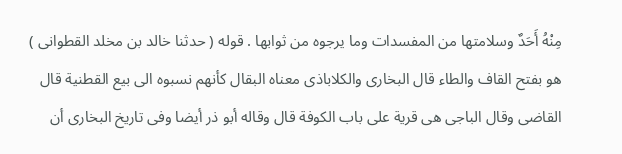مِنْهُ أَحَدٌ وسلامتها من المفسدات وما يرجوه من ثوابها . قوله ( حدثنا خالد بن مخلد القطوانى ) هو بفتح القاف والطاء قال البخارى والكلاباذى معناه البقال كأنهم نسبوه الى بيع القطنية قال القاضى وقال الباجى هى قرية على باب الكوفة قال وقاله أبو ذر أيضا وفى تاريخ البخارى أن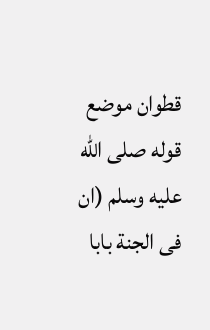قطوان موضع قوله صلى الله عليه وسلم (ان فى الجنة بابا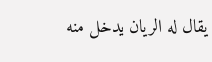يقال له الريان يدخل منه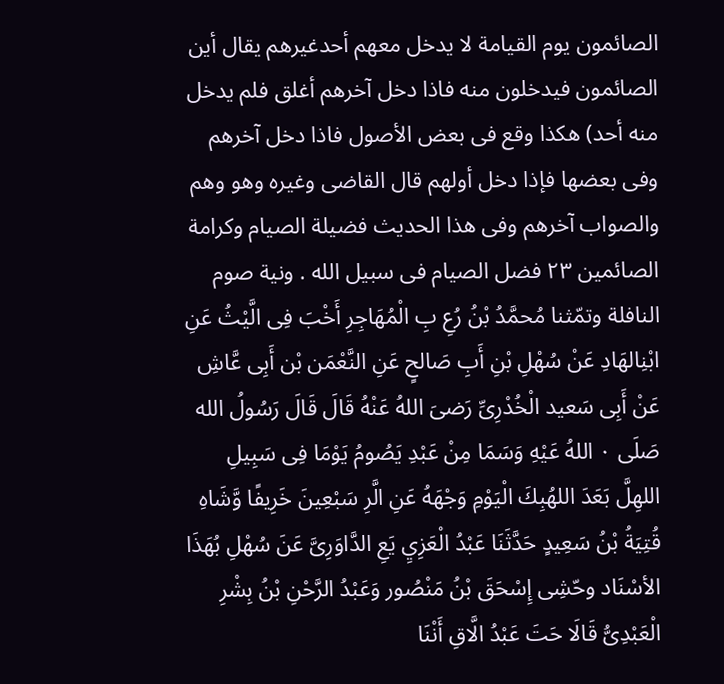الصائمون يوم القيامة لا يدخل معهم أحدغيرهم يقال أين الصائمون فيدخلون منه فاذا دخل آخرهم أغلق فلم يدخل منه أحد) هكذا وقع فى بعض الأصول فاذا دخل آخرهم وفى بعضها فإذا دخل أولهم قال القاضى وغيره وهو وهم والصواب آخرهم وفى هذا الحديث فضيلة الصيام وكرامة الصائمين ٢٣ فضل الصيام فى سبيل الله . ونية صوم النافلة وتمّثنا مُحمَّدُ بْنُ رُعِ بِ الْمُهَاجِرِ أَخْبَ فِى الَّيْثُ عَنِ ابْنِالهَادِ عَنْ سُهْلِ بْنِ أَبِ صَالحٍ عَنِ النَّعْمَن بْن أَبِى عَّاشِ عَنْ أَبِى سَعيد الْخُدْرِىِّ رَضىَ اللهُ عَنْهُ قَالَ قَالَ رَسُولُ الله صَلَى ٠ اللهُ عَيْهِ وَسَمَا مِنْ عَبْدِ يَصُومُ يَوْمَا فِى سَبِيلِ اللهِلَّ بَعَدَ اللهُبِكَ الْيَوْمِ وَجْهَهُ عَنِ الَّرِ سَبْعِينَ خَرِيفًا وَّشَاهِ قُتِيَةُ بْنُ سَعِيدٍ حَدَّثَنَا عَبْدُ الْعَزِيِ يَعِ الدَّاوَرِىَّ عَنَ سُهْلِ بُهَذَا الأسْنَاد وحّشِى إِسْحَقَ بْنُ مَنْصُور وَعَبْدُ الرَّحْنِ بْنُ بِشْرِ الْعَبْدِىُّ قَالَا حَتَ عَبْدُ الَّاقِ أَنْنَا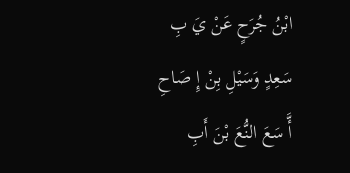ابْنُ جُرَحٍ عَنْ يَ بِ سَعِدٍ وَسَيْلِ بِنْ إِ صَاحِ أَّ سَعَ النُّعَ بْنَ أَبِ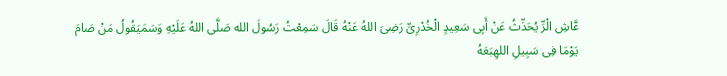عَّاشِ الْرِّ يُحَدِّثُ عَنْ أَبِى سَعِيدٍ الْخُدْرِىِّ رَضِىَ اللهُ عَنْهُ قَالَ سَمِعْتُ رَسُولَ الله صَلَّى اللهُ عَلَيْهِ وَسَمَيَقُولُ مَنْ صَامَ يَوْمَا فِى سَبِيلِ اللهِبَعَهُ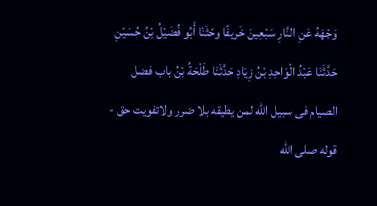وَجْهَهُ عَنِ النَّارِ سَبْعِينَ خَريفًا وحّثَنْا أَبُو فُضَيْلُ بْنُ حُسَيْنِ حَدَّثَنَا عَبْدُ الْوَاحِدِ بْنُ زِيَادِ حَدَّثَنَا طَلْحَةُ بْنُ باب فضل الصيام فى سبيل الله لمن يطيقه بلا ضرر ولاتفويت حق - قوله صلى الله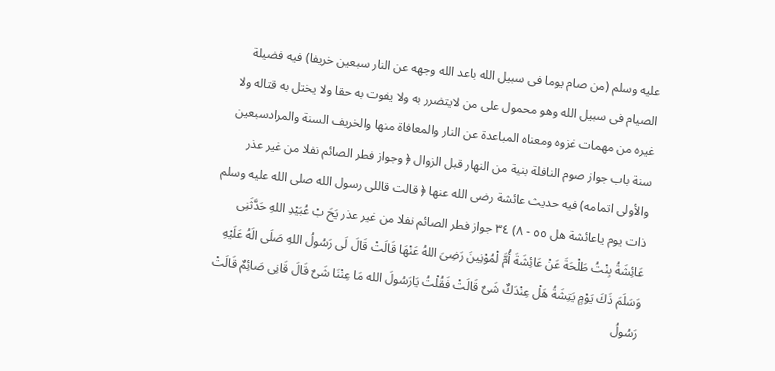عليه وسلم (من صام يوما فى سبيل الله باعد الله وجهه عن النار سبعين خريفا) فيه فضيلة الصيام فى سبيل الله وهو محمول على من لايتضرر به ولا يفوت به حقا ولا يختل به قتاله ولا غيره من مهمات غزوه ومعناه المباعدة عن النار والمعافاة منها والخريف السنة والمرادسبعين سنة باب جواز صوم النافلة بنية من النهار قبل الزوال ﴿ وجواز فطر الصائم نفلا من غير عذر والأولى اتمامه) فيه حديث عائشة رضى الله عنها ﴿ قالت قاللى رسول الله صلى الله عليه وسلم ذات يوم ياعائشة هل ٥٥ - ٨) ٣٤ جواز فطر الصائم نفلا من غير عذر يَحَ بْ عُبَيْدِ اللهِ حَدَّثَنِى عَائِشَةُ بِنْتُ طَلْحَةَ عَنْ عَائِشَةَ أُمَّ لْمُوْنِينَ رَضِىَ اللهُ عَنْهَا قَالَتْ قَالَ لَى رَسُولُ اللهِ صَلَى الَهُ عَلَيْهِ وَسَلَمَ ذَكَ يَوْمٍ يَتِشَةُ هَلْ عِنْدَكٌ شَىٌ قَالَتْ فَقُلْتُ يَارَسُولَ الله مَا عِنْنَا شَىٌ قَالَ قَانِى صَائِمٌ قَالَتْ رَسُولُ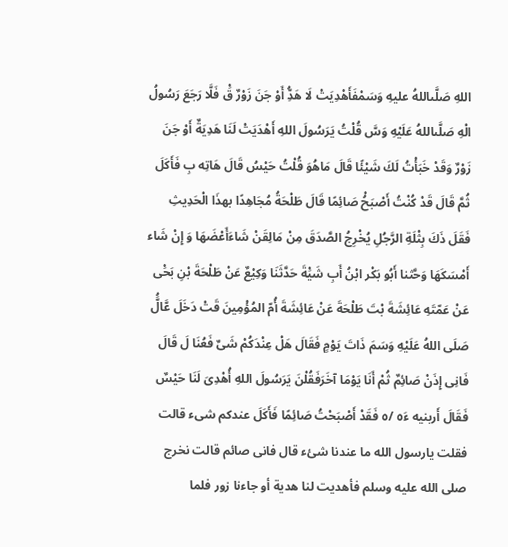اللهِ صَلَّىاللهُ عليهِ وَسَمْفَأَهْدِيَتْ لَا هَدُِّ أَوْ جَنَ زَوْرٌ قَْ فَلَّا رَجَعَ رَسُولُ الْهِ صَلَّىاللهُ عَلَيْهِ وَسَّ قُلْتُ يَرَسُولَ اللهِ أَهْدَيَتْ لَنَا هَدِيَةٌ أَوْ جَنَ زَوْرٌ وَقَدْ خَبَأْتُ لَكَ شَيْئًا قَالَ مَاهُوَ قُلْتُ حَيْسُ قَالَ هَاتِه بِ فَأَكَلَ ثُمَّ قَالَ قَدْ كُنْتُ أَصْبَحُْ صَائِمًا قَالَ طَلْحَةُ مُجَاهِدًا بهذَا الْحَدِيثِ فَقَلَ ذَكَ بِثْلَةِ الرَّجُلِ يُخْرِجُ الصَّدَقَ مِنْ مَالِقَنْ شَاءَأَعْضَهَا وَ إِنْ شَاء أَمْسَكَهَا وَحَّثنا أَبُو بَكْر ابْنُ أَبِ شَيَْةَ حَدَّثَنَا وَكِيْعٌ عَنْ طَلْحَةَ بْنِ بَحَْى عَنْ عَمّتَهِ عَائِشَةَ بْتَ طَلْحَةَ عَنْ عَائِشَةَ أُمّ المُؤْمِينَ قَتْ دَخَلَ عَّالَُّ صَلَى اللهُ عَلَيْهِ وَسَمَ ذَاتَ يَوْمٍ فَقَالَ هَلْ عِنْدَكُمْ شَىٌ فَعُنَا لَ قَالَ فَانِى إِذَنْ صَائِمٌ ثُمْ أَنَا يَوْمَا آخَرَفَقُلْنَ يَرَسُولَ اللهِ أُهْدِىَ لَنَا حَيْسٌ فَقَالَ أَربنيه ء٥َ /٥ فَقَدْ أَصْبَحْتُ صَائِمًا فَأَكَلَ عندكم شىء قالت فقلت يارسول الله ما عندنا شئء قال فانى صائم قالت نخرج صلى الله عليه وسلم فأهديت لنا هدية أو جاءنا زور فلما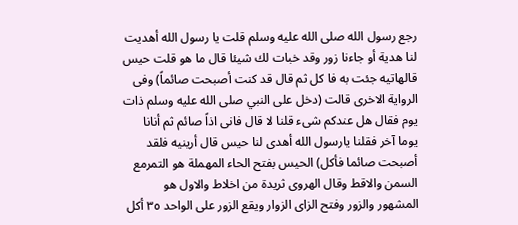رجع رسول الله صلى الله عليه وسلم قلت يا رسول الله أهديت لنا هدية أو جاءنا زور وقد خبات لك شيئا قال ما هو قلت حیس قالهاتیه جئت به فا کل ثم قال قد كنت أصبحت صائماً) وفى الرواية الاخرى قالت (دخل على النبي صلى الله عليه وسلم ذات يوم فقال هل عندكم شىء قلنا لا قال فانى اذاً صائم ثم أنانا يوما آخر فقلنا يارسول الله أهدى لنا حيس قال أرينيه فلقد أصبحت صائما فأكل) الحيس بفتح الحاء المهملة هو التمرمع السمن والاقط وقال الهروى ثريدة من اخلاط والاول هو المشهور والزور وفتح الزاى الزوار ويقع الزور على الواحد ٣٥ أكل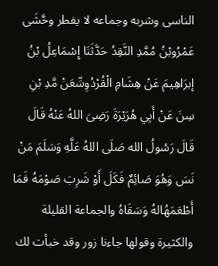الناسى وشربه وجماعه لا يفطر وحَّشَى عَمْرُوبْنُ مُمَّدِ النَّقِدُ حَدَّثَنَا إِسْمَاعِلُ بْنُ إبرَاهِيمَ عَنْ هِشَامِ الْقُرْدُوِسِّعَنْ مَّدِ بْنِ سِنَ عَنْ أَبِي هُرَيْرَةَ رَضِىَ اللهُ عَنْهُ قَالَ قَالَ رَسُولُ الله صَلَى اللهُ عَلَّهِ وَسَلَمَ مَنْ نَسَ وَهُوَ صَائِمٌ فَكَلَ أَوْ شَرِبَ صَوْمَهُ فَمَا أَطْعَمَهُالهُ وَسَقَاهُ والجماعة القليلة والكثيرة وقولها جاءنا زور وقد خبأت لك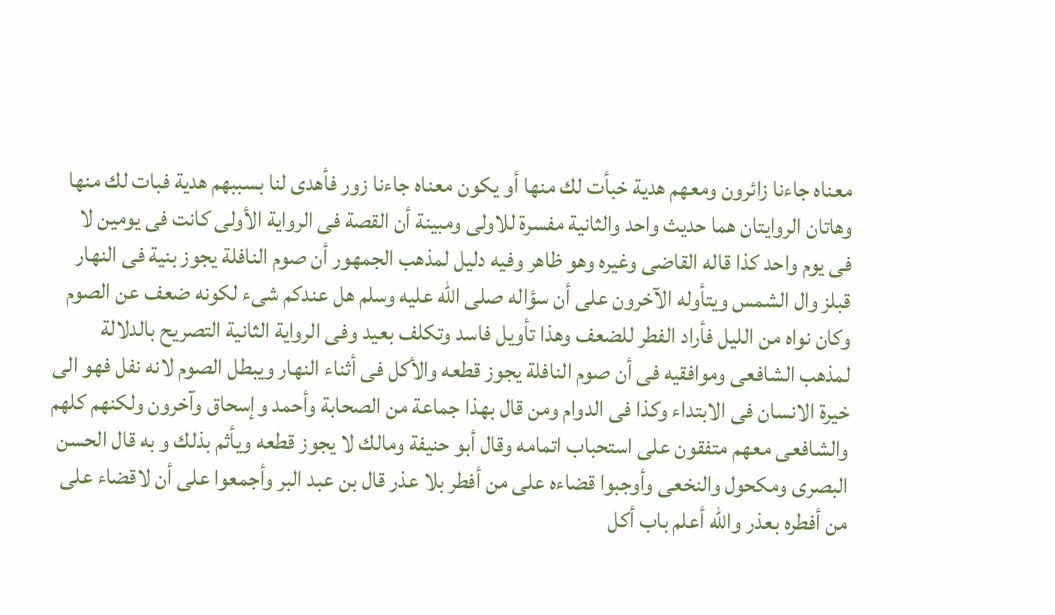معناه جاءنا زائرون ومعهم هدية خبأت لك منها أو يكون معناه جاءنا زور فأهدى لنا بسببهم هدية فبات لك منها وهاتان الروايتان هما حديث واحد والثانية مفسرة للاولى ومبينة أن القصة فى الرواية الأولى كانت فى يومين لا فى يوم واحد كذا قاله القاضى وغيره وهو ظاهر وفيه دليل لمذهب الجمهور أن صوم النافلة يجوز بنية فى النهار قبلز وال الشمس ويتأوله الآخرون على أن سؤاله صلى الله عليه وسلم هل عندكم شىء لكونه ضعف عن الصوم وكان نواه من الليل فأراد الفطر للضعف وهذا تأويل فاسد وتكلف بعيد وفى الرواية الثانية التصريح بالدلالة لمذهب الشافعى وموافقيه فى أن صوم النافلة يجوز قطعه والأكل فى أثناء النهار ويبطل الصوم لانه نفل فهو الى خيرة الانسان فى الابتداء وكذا فى الدوام ومن قال بهذا جماعة من الصحابة وأحمد وإسحاق وآخرون ولكنهم كلهم والشافعى معهم متفقون على استحباب اتمامه وقال أبو حنيفة ومالك لا يجوز قطعه ويأثم بذلك و به قال الحسن البصرى ومكحول والنخعى وأوجبوا قضاءه على من أفطر بلا عذر قال بن عبد البر وأجمعوا على أن لاقضاء على من أفطره بعذر والله أعلم باب أكل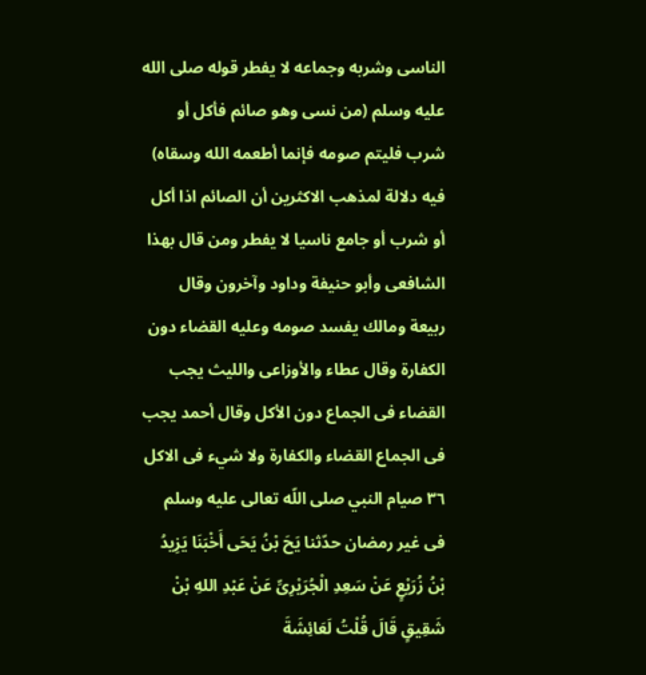الناسى وشربه وجماعه لا يفطر قوله صلى الله عليه وسلم (من نسى وهو صائم فأكل أو شرب فليتم صومه فإنما أطعمه الله وسقاه) فيه دلالة لمذهب الاكثرين أن الصائم اذا أكل أو شرب أو جامع ناسيا لا يفطر ومن قال بهذا الشافعى وأبو حنيفة وداود وآخرون وقال ربيعة ومالك يفسد صومه وعليه القضاء دون الكفارة وقال عطاء والأوزاعى والليث يجب القضاء فى الجماع دون الأكل وقال أحمد يجب فى الجماع القضاء والكفارة ولا شيء فى الاكل ٣٦ صيام النبي صلى اللّه تعالى عليه وسلم فى غير رمضان حدّثنا يَحَ بْنُ يَحَى أَخْبَنَا يَزِيدُ بْنُ زُرَيْعٍ عَنْ سَعِدِ الْجُرَيْرِىِّ عَنْ عَبْدِ اللهِ بْنْ شَقِيقٍ قَالَ قُلْتُ لَعَائِشَةَ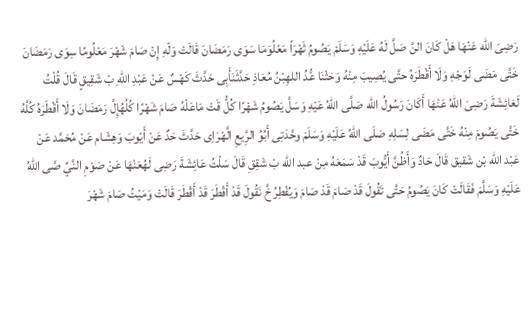رَضِىَ الله عَنْهَا هَلْ كَانَ النَّ صَلَّ لَهُ عَلَيْهِ وَسَلَمْ يَصُومُ ثَهْرَاً مَعْلُوَمَا سَوَى رَمَضَانَ قَالَتْ وَلّهِ إِنْ صَامَ شَهْرَ مَعْلُومًا سِوَى رَمَضَانَ خَتَّى مَضَى لَوَجْهِ وَلَا أَقْطَرَهُ حتَّى يُصِيبَ مِنْهُ وَحَثْنَا عُّدُ اللهِبْنُ مُعَاذِ حَدَّثَنَأَبِى حَدَّثَ كَهْسٌ عَنْ عَبْدِ اللهِ بْ شَقِيقٍ قَالَ قُلْتُ لَعَائِشَةَ رَضِىَ اللهُ عَنْهَا أَكَانَ رَسُولُ الله صَلَّى اللهُ عَيْهِ وَسَلَّ يَصُومُ شَهْرًا كُلُّ قَتْ مَاعَلْهُ صَامَ شَهْرًا كُلُهُإِلَّ رَمَضَانَ وَلَا أَقْطَرَهُ كُلَّهُ خَتَّى يَصُومَ مِنْهُ خَتَّى مَضَى لِسَلِهِ صَلَى اللهُ عَلَيْهِ وَسَلَمَ وحَّدَتِى أَبُوُ الرَِّيعِ الَّهْرَاِى حَدَّثَ حَدٌ عَنْ أَيْوبَ وَهِشَام عَنْ مُحَمَّد عَنْ عَبْد الله بْن شَقيق قَالَ حَادٌ وَأَظُنَّ أَيُّوبَ قَدْ سَمَعَهُ مِنْ عبد الله بْ شَقِقِ قَالَ سَلْتُ عَائِشَةَ رَضِى لَهُعَنْهَا عَنْ صَوْمِ النَّيِّ صَّى اللهُ عَلَيْهِ وَسَلَّمَ فَقَالَتْ كَانَ يَصُومُ حَتَّى تَقُولَ قَدْ صَامَ قَدْ صَامَ وَيُفْطِرُ خَّ نَقُولَ قَدْ أَقْطَرَ قَدْ أَقْطَرَ قَالَتْ وَمَيْتُ صَامَ شَهْرَ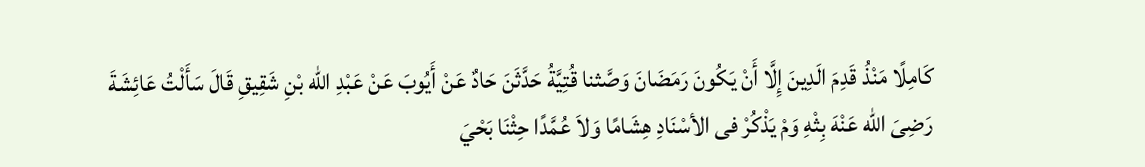كَامِلًا مَنْذُ قَدِمَ الَدِينَ إِلَّا أَنْ يَكُونَ رَمَضَانَ وَصَّثنا قُتِيَّةُ حَدَّثَنَ حَادٌ عَنْ أَيُوبَ عَنْ عَبْدِ الله بْنِ شَقِيقِ قَالَ سَأَلْتُ عَائِشَةَ رَضِىَ الله عَنْهَ بِثْهِ وَمْ يَذْكُرْ فى الأسْنَادِ هِشَامًا وَلاَ عُمَّدًا حِثْنَا بَحْيَ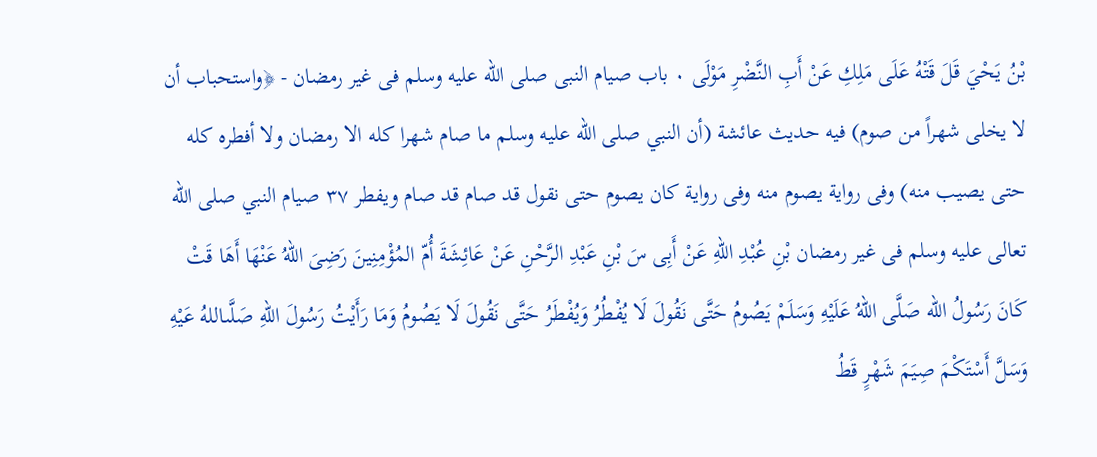بْنُ يَحْيَ قَلَ قَتْهُ عَلَى مَلِكِ عَنْ أَبِ النَّضْرِ مَوْلَى ٠ باب صيام النبى صلى الله عليه وسلم فى غير رمضان - ﴿واستحباب أن لا يخلى شهراً من صوم) فيه حديث عائشة (أن النبي صلى الله عليه وسلم ما صام شهرا كله الا رمضان ولا أفطره كله حتى يصيب منه) وفى رواية يصوم منه وفى رواية كان يصوم حتى نقول قد صام قد صام ويفطر ٣٧ صيام النبي صلى الله تعالى عليه وسلم فى غير رمضان بْنِ عُبْدِ اللهِ عَنْ أَبِى سَ بْنِ عَبْدِ الرَّحْنِ عَنْ عَائِشَةَ أُمّ المُؤْمِنِينَ رَضِىَ اللهُ عَنْهَا أَهَا قَتْ كَانَ رَسُولُ الله صَلَّى اللهُ عَلَيْهِ وَسَلَمْ يَصُومُ حَتَّى نَقُولَ لَا يُفْطُرُ وَيُفْطَرُ حَتَّى نَقُولَ لَا يَصُومُ وَمَا رَأَيْتُ رَسُولَ اللهِ صَلَّىاللهُ عَيْهِ وَسَلَّ أَسْتَكْمَ صِيَمَ شَهْرٍ قَطُ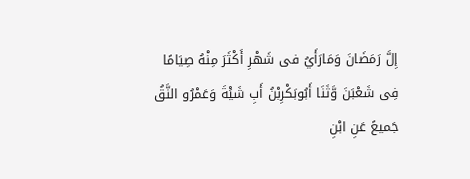إِلَّ رَمَضَانَ وَمَارَأَيُ فى شَهْرِ أَكْثَرَ مِنْهُ صِيَامًا فِى شَعْبَنَ وَّثَنَا أَبُوبَكْرِبْنُ أَبِ شَيَْةَ وَعَمْرُو النَّقُ جَميعً عَنِ ابْنِ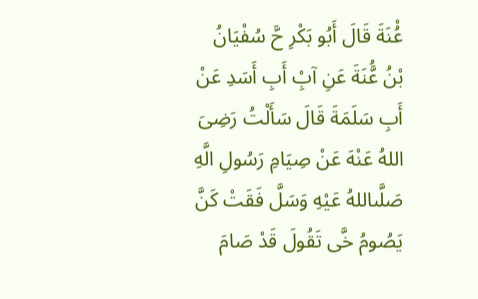عُْنَةَ قَالَ أَبُو بَكْرِ حَّ سُفْيَانُ بْنُ عَُّنَةَ عَنِ آبِْ أَبِ أَسَدِ عَنْ أَبِ سَلَمَةَ قَالَ سَأَلْتُ رَضِىَ اللهُ عَنْهَ عَنْ صِيَامِ رَسُولِ الَّهِ صَلَّىاللهُ عَيْهِ وَسَلَّ فَقَتْ كَنَّ يَصُومُ خَّى تَقُولَ قَدْ صَامَ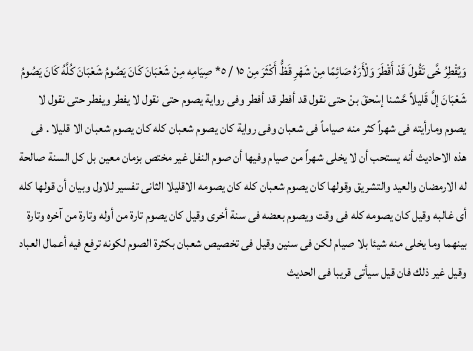وَيُقْطِرُ خَّى تَقُولَ قَدْ أَقْطَرَ وَلْأَرَهُ صَائِمًا مِنْ شَهْرِ قَظُّ أَكْثَرَ مِنْ ١٥ / ٥* صِيَامِه مِنْ شَعْبَانَ كَانَ يَصُومُ شَعْبَانَ كُلَّهُ كَانَ يَصُومُ شَعْبَانَ إلَّ قَليلاً حَّشنا إسْحقَ بنْ حتى نقول قد أفطر قد أفطر وفى رواية يصوم حتى نقول لا يفطر ويفطر حتى نقول لا يصوم ومارأيته فى شهراً كثر منه صياماً فى شعبان وفى رواية كان يصوم شعبان كله كان يصوم شعبان الا قليلا . فى هذه الاحاديث أنه يستحب أن لا يخلى شهراً من صيام وفيها أن صوم النفل غير مختص بزمان معين بل كل السنة صالحة له الارمضان والعيد والتشريق وقولها كان يصوم شعبان كله كان يصومه الاقليلا الثانى تفسير للاول وبيان أن قولها كله أى غالبه وقيل كان يصومه كله فى وقت ويصوم بعضه فى سنة أخرى وقيل كان يصوم تارة من أوله وتارة من آخره وتارة بينهما وما يخلى منه شيئا بلا صيام لكن فى سنين وقيل فى تخصيص شعبان بكثرة الصوم لكونه ترفع فيه أعمال العباد وقيل غير ذلك فان قيل سيأتى قريبا فى الحديث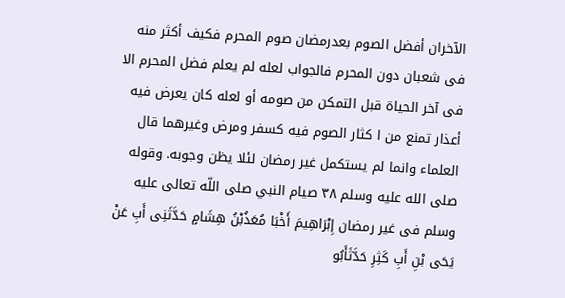الآخران أفضل الصوم بعدرمضان صوم المحرم فكيف أكثر منه فى شعبان دون المحرم فالجواب لعله لم يعلم فضل المحرم الا فى آخر الحياة قبل التمكن من صومه أو لعله كان يعرض فيه أعذار تمنع من ا كثار الصوم فيه كسفر ومرض وغيرهما قال العلماء وانما لم يستكمل غير رمضان لئلا يظن وجوبه. وقوله صلى الله عليه وسلم ٣٨ صيام النبي صلى اللّه تعالى عليه وسلم فى غير رمضان إِبْرَاهِيمَ أَخْبَا مُعَذُبْنُ هِشَامٍ حَدَّثَنِى أَبِ عَنْ يَحَى بْنِ أَبِ كَثِرِ حَدَّثَأَبُو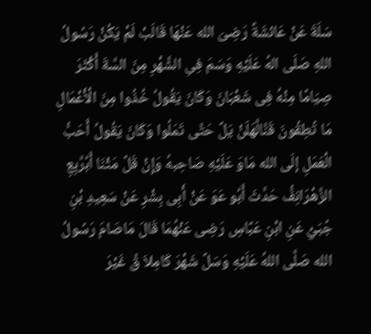سَلَةَ عَنْ عَائشَةً رَضِىَ الله عَنْهَا قَالَبْ لَمْ يَكُنْ رَسُولُ اللهِ صَلَى الهُ عَلَيْهِ وَسَمَ فِىِ الشَّهْرِ مِنَ السَّةَ أَكْثَرَ صِيَامًا مِنْهُ فِى شَعْبَانَ وَكَانَ يَقُولُ خُذُوا مِنَ الْأَعْمَالِ مَا تُطِقُونَ قَنَّالَّهَلَنْ يَلَّ حَتَّى تَمَلُوا وَكَانَ يَقُولُ أَحَبُّ الْعَمَلِ إلَى الله مَاوَ عَلَيْهِ صَاحِبهُ وَإِنْ قَلَّ مَثْنَا أَبُرَّبِعِ الزَّهْرَانِفُّ حَدَّثَ أَبُو عَوَ عَنْ أَبِى بِشْرِ عَنْ سَعِيدِ بْنِ جُبَيْ عَنِ ابْنِ عَبَّاسِ رَضِى عَنْهُمَا قَالَ مَاصَامَ رَسُولُ الله صَلَّى اللهُ عَلَيْهِ وَسَلَّ شَهْرَ كَامِلاَ قَّ غَيْرَ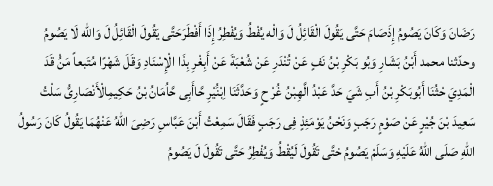رَضَانَ وَكَانَ يَصُومُ إِذَصَامَ حَتَّى يَقُولَ الْقَائِلُ لَ وَالْه يُفْطُ وَيُفْطِرُ إِذَا أَفْطَرَحَتَّى يَقُولَ الْقَائِلُ لَ وَالله لَا يَصُومُ وحدّثنا محمد أَبْنُ بَشَارِ وَبُو بَكْرِ بْنُ نَفٍ عَنْ تُنْدَرِ عَنْ شُعْبَةَ عَنْ أَبِغْرِ بِذَا الْإِسْنَادِ وَقَلَ شَهْرًا مُتَبعاً مَنُْ قَدَ الْمَدِيَ حْثُنَا أَبُوبَكْرِ بْنُ أَبِ شَيَ حَدَّ عَبْدُ الَّهِبْنُ غُرْ حٍ وَحَدَّثَنَا اِبْنَُيْرِ حَّاأَبِى حَّاُمَانُ بْنُ حَكِيمِالْأَنْصَارِىُّ سَلْتُ سَعِيدَ بْنَ جُيْرٍ عَنْ صَوْمٍ رَجَبٍ وَنَحْنُ يَوْمَئِذٍ فِى رَجَبٍ فَقَالَ سَمِعْتُ أَبْنَ عَبَّاسِ رَضِىَ اللهُ عَنْهُمَا يَقُولُ كَانَ رَسُولُ اللهِ صَلَى اللهُ عَلَيْهِ وَسَلَمْ يَصُومُ ختَّى تَقُولَ لَيُقْطُ وَيُفْطِرُ حَتَّى تَقُولَ لَ يَصُومُ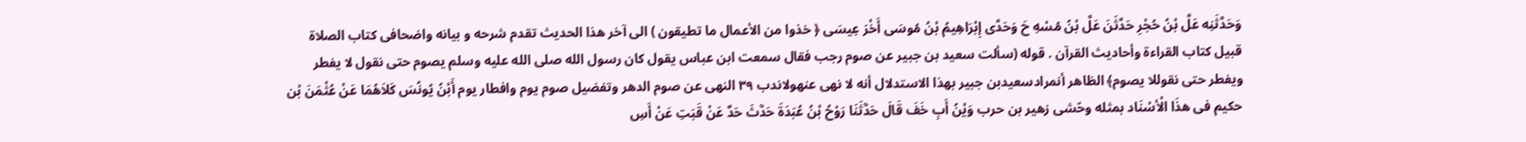وَحَدَّثَنِه عَلَّ بْنُ حُجْرِ حَدَّثَنَ عَلَّ بْنُ مُسْهِ حَ وَحَدَّى إِبْرَاهِيمُ بْنُ مُوسَى أَخْرَ عِيسَى ﴿ خذوا من الأعمال ما تطيقون ) الى آخر هذا الحديث تقدم شرحه و بيانه واضحافى کتاب الصلاة قبيل كتاب القراءة وأحاديث القرآن . قوله (سألت سعيد بن جبير عن صوم رجب فقال سمعت ابن عباس يقول كان رسول الله صلى الله عليه وسلم يصوم حتى نقول لا يفطر ویفطر حتی نقوللا یصوم﴾ الظاهر أنمرادسعیدبن جبیر بهذا الاستدلال أنه لا نهى عنهولاندب ٣٩ النهى عن صوم الدهر وتفضيل صوم يوم وافطار يوم أَبْنُ يُونُسَ كَلاَهُمَا عَنْ عُثْمَنَ بْن حكيم فى هذَا الْأسْنَاد بمثله وحّشى زهير بن حرب وَيْنُ أَبِ خَفَ قَالَ حَدَّثَنَا رَوْحُ بْنُ عُبَدَةَ حَدَّثَ حَدٌ عَنْ قَبَتِ عَنْ أَسِ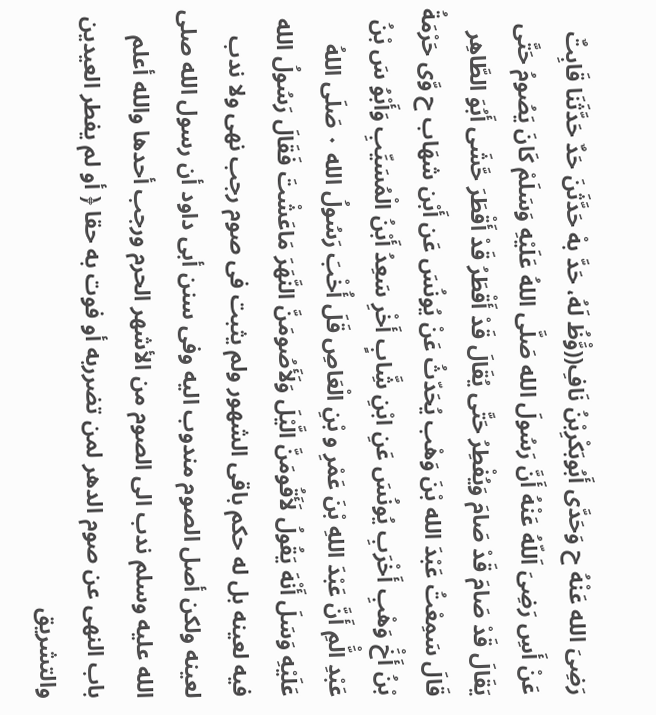رَضِىَ الله عَنْهُ ح وَحَدَّى أَبُوبَكْرِبْنُ نَافِ((وَّْظُ لَهُ، حَدَّ بهْ حَدَّثَنَ حَدٌ حَدَّثَنَا قَابِتٌ عَنْ أَسِ رَضِىَ اَللّهُ عَنْهُ أَنَّ رَسُولَ الله صَلَّى اللهُ عَلَيْهِ وَسَلَمْ كَانَ يَصُومُ حَتَّى يَقَالَ قَدْ صَامَ قَدْ صَامَ وَيُفْطِرُ حَتَّى يُقَالَ قَدْ أَقْطَرُ قَدْ أَقْطَرَ حَّشَى أَبُوَ الطَّاهِر قَالَ سَمِعْتُ عَبْدَ الله بْنَ وَهْب يُحَدّثُ عَنْ يُونُسَ عَن أَبْن شهَاب ح وَّى حَرْمَةُ بْنُ أَخَْ وَهْبِ أَخْرَبِ يُونُسَ عَنِ ابْنِ شَِّابٍ أَخْرِ سَعِدُ أَبْنُ الْمُسَيِّبِ وَأَبْوُ سَ بْنُ عَبْدِ الَّْمِ أَنَّ عَبْدَ اللهِ بْنَ عَمْرِ و بْنِ الْعَاصِ قَلَ أُخْبَ رَسُولُ الله ٠ صَلَى اللهُ عَلَيْهِ وَسَلَ أَنْهَ يَقُولُ لَأَقُومَنَّ الَّيْلَ وَلَأَصُومَنَّ النَّهَرَ مَاعَشْتَ فَقَالَ رَسُولُ الله فيه لعينه بل له حكم باقى الشهور ولم يثبت فى صوم رجب نهى ولا ندب لعينه ولكن أصل الصوم مندوب اليه وفى سنن أبى داود أن رسول الله صلى الله عليه وسلم ندب الى الصوم من الأشهر الحرم ورجب أحدها والله أعلم باب النهى عن صوم الدهر لمن تضرربه أو فوت به حقا ﴿ أو لم يفطر العيدين والتشريق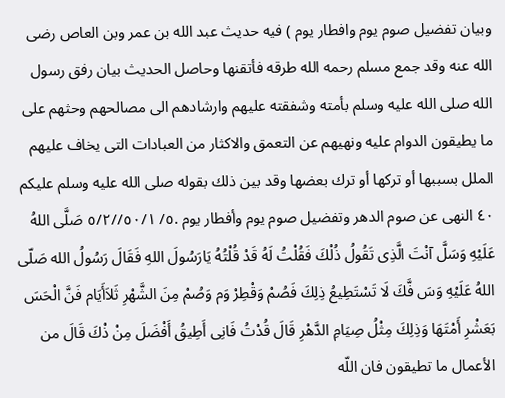وبيان تفضيل صوم يوم وافطار يوم ) فيه حديث عبد الله بن عمر وبن العاص رضى الله عنه وقد جمع مسلم رحمه الله طرقه فأتقنها وحاصل الحديث بيان رفق رسول الله صلى الله عليه وسلم بأمته وشفقته عليهم وارشادهم الى مصالحهم وحثهم على ما يطيقون الدوام عليه ونهيهم عن التعمق والاكثار من العبادات التى يخاف عليهم الملل بسببها أو تركها أو ترك بعضها وقد بين ذلك بقوله صلى الله عليه وسلم عليكم ٤٠ النهى عن صوم الدهر وتفضيل صوم يوم وأفطار يوم .٥/ ٥٠/١//٥/٢ صَلَّى اللهُ عَلَيْهِ وَسَلَّ آنْتَ الَّذِى تَقُولُ ذُلْكَ فَقُلْتُ لَهُ قَدْ قُلْتُهُ يَارَسُولَ اللهِ فَقَالَ رَسُولُ الله صَلّى اللهُ عَلَيْهِ وَسَ فَّكَ لَا تَسْتَطِيعُ ذِلِكَ فَصُمْ وَقْطِرْ وَم وَصُمْ مِنَ الشَّهْرِ ثَلاَأَيَام فَنَّ الْحَسَ بَعَشْرِ أَمْتَهَا وَذِلِكَ مِثْلُ صِيَامِ الدَّهْرِ قَالَ قُدْتُ فَانِى أَطِيقُ أَفْضَلَ مِنْ ذْكَ قَالَ من الأعمال ما تطيقون فان اللّه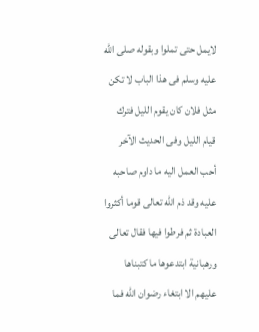لايمل حتى تملوا وبقوله صلى الله عليه وسلم فى هذا الباب لا تكن مثل فلان كان يقوم الليل فترك قيام الليل وفى الحديث الآخر أحب العمل اليه ما داوم صاحبه عليه وقد ذم اللّه تعالى قوما أكثروا العبادة ثم فرطوا فيها فقال تعالى ورهبانية ابتدعوها ما كتبناها عليهم الا ابتغاء رضوان الله فما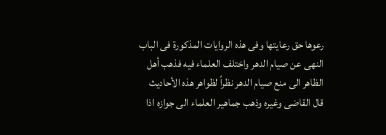رعوها حق رعايتها وفى هذه الروايات المذكورة فى الباب النهى عن صيام الدهر واختلف العلماء فيه فذهب أهل الظاهر الى منع صيام الدهر نظراً لظواهر هذه الأحاديث قال القاضى وغيره وذهب جماهير العلماء الى جوازه اذا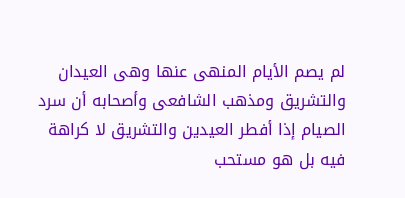لم يصم الأيام المنهى عنها وهى العيدان والتشريق ومذهب الشافعى وأصحابه أن سرد الصيام إذا أفطر العيدين والتشريق لا كراهة فيه بل هو مستحب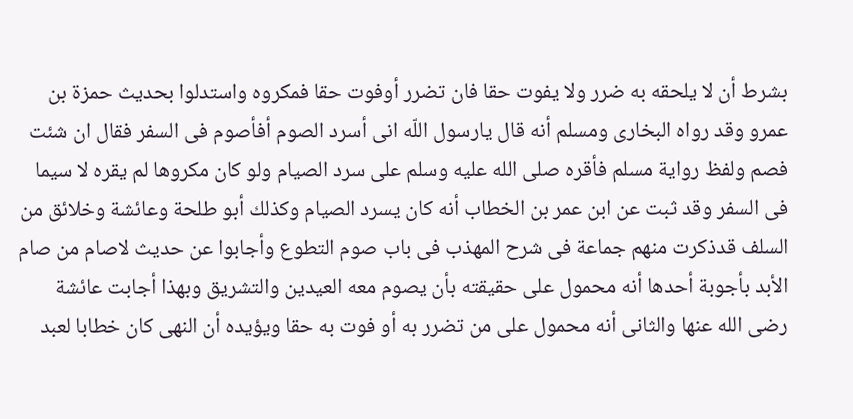بشرط أن لا يلحقه به ضرر ولا يفوت حقا فان تضرر أوفوت حقا فمكروه واستدلوا بحديث حمزة بن عمرو وقد رواه البخارى ومسلم أنه قال يارسول اللّه انى أسرد الصوم أفأصوم فى السفر فقال ان شئت فصم ولفظ رواية مسلم فأقره صلى الله عليه وسلم على سرد الصيام ولو كان مكروها لم يقره لا سيما فى السفر وقد ثبت عن ابن عمر بن الخطاب أنه كان يسرد الصيام وكذلك أبو طلحة وعائشة وخلائق من السلف قدذكرت منهم جماعة فى شرح المهذب فى باب صوم التطوع وأجابوا عن حديث لاصام من صام الأبد بأجوبة أحدها أنه محمول على حقيقته بأن يصوم معه العيدين والتشريق وبهذا أجابت عائشة رضى الله عنها والثانى أنه محمول على من تضرر به أو فوت به حقا ويؤيده أن النهى كان خطابا لعبد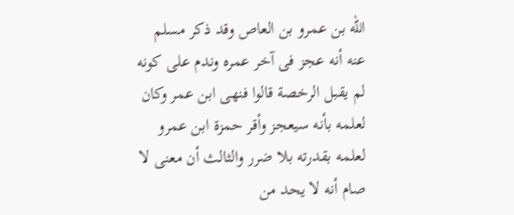الله بن عمرو بن العاص وقد ذكر مسلم عنه أنه عجز فى آخر عمره وندم على كونه لم يقبل الرخصة قالوا فنهى ابن عمر وكان لعلمه بأنه سيعجز وأقر حمزة ابن عمرو لعلمه بقدرته بلا ضرر والثالث أن معنى لا صام أنه لا يحد من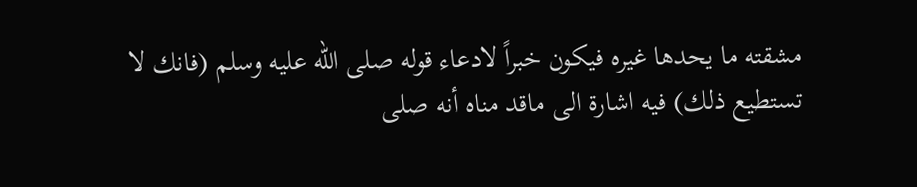مشقته ما يحدها غيره فيكون خبراً لادعاء قوله صلى الله عليه وسلم (فانك لا تستطيع ذلك) فيه اشارة الى ماقد مناه أنه صلى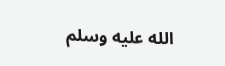الله عليه وسلم